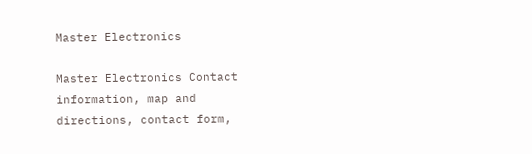Master Electronics

Master Electronics Contact information, map and directions, contact form,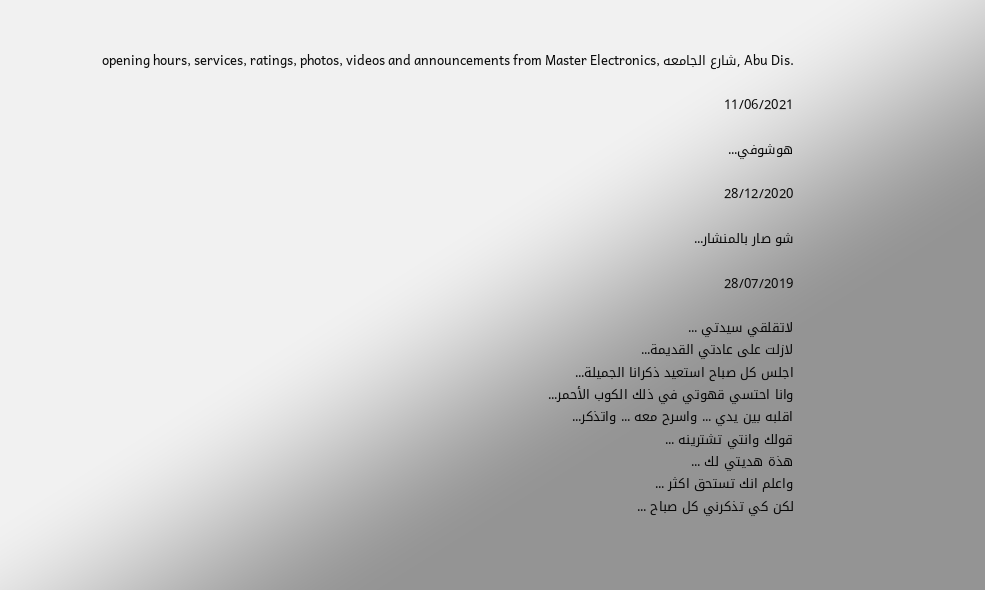opening hours, services, ratings, photos, videos and announcements from Master Electronics, شارع الجامعه, Abu Dis.

11/06/2021

هوشوفي...

28/12/2020

شو صار بالمنشار...

28/07/2019

لاتقلقي سيدتي ...
لازلت على عادتي القديمة...
اجلس كل صباح استعيد ذكرانا الجميلة...
وانا احتسي قهوتي في ذلك الكوب الأحمر...
اقلبه بين يدي ... واسرح معه ... واتذكر...
قولك وانتي تشترينه ...
هذة هديتي لك ...
واعلم انك تستحق اكثر ...
لكن كي تذكرني كل صباح ...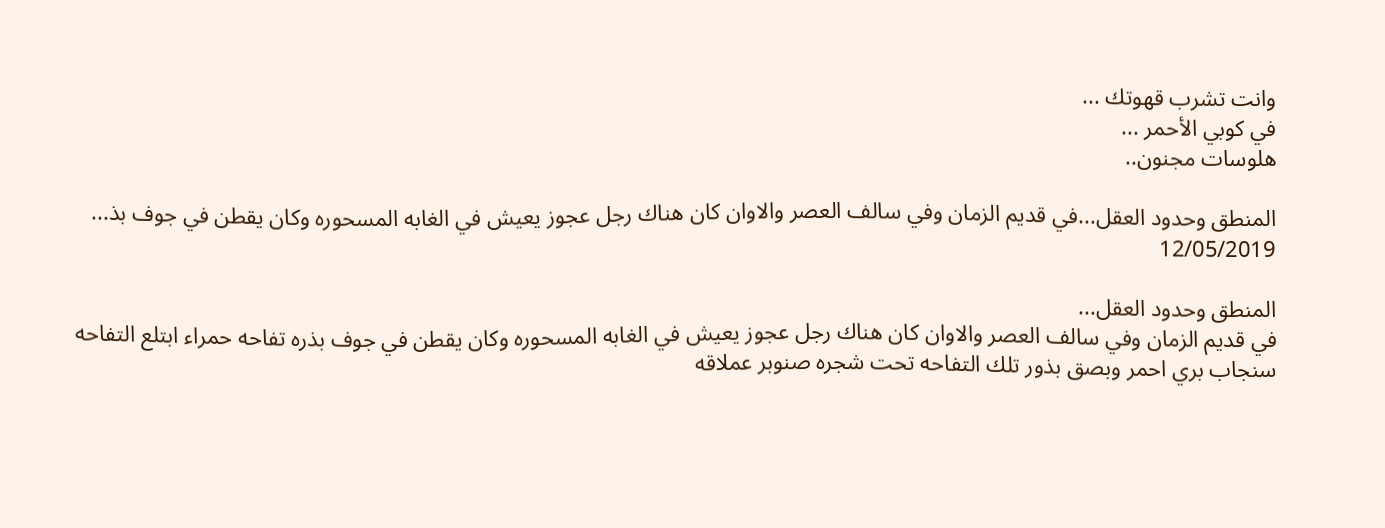وانت تشرب قهوتك ...
في كوبي الأحمر ...
هلوسات مجنون..

المنطق وحدود العقل...في قديم الزمان وفي سالف العصر والاوان كان هناك رجل عجوز يعيش في الغابه المسحوره وكان يقطن في جوف بذ...
12/05/2019

المنطق وحدود العقل...
في قديم الزمان وفي سالف العصر والاوان كان هناك رجل عجوز يعيش في الغابه المسحوره وكان يقطن في جوف بذره تفاحه حمراء ابتلع التفاحه سنجاب بري احمر وبصق بذور تلك التفاحه تحت شجره صنوبر عملاقه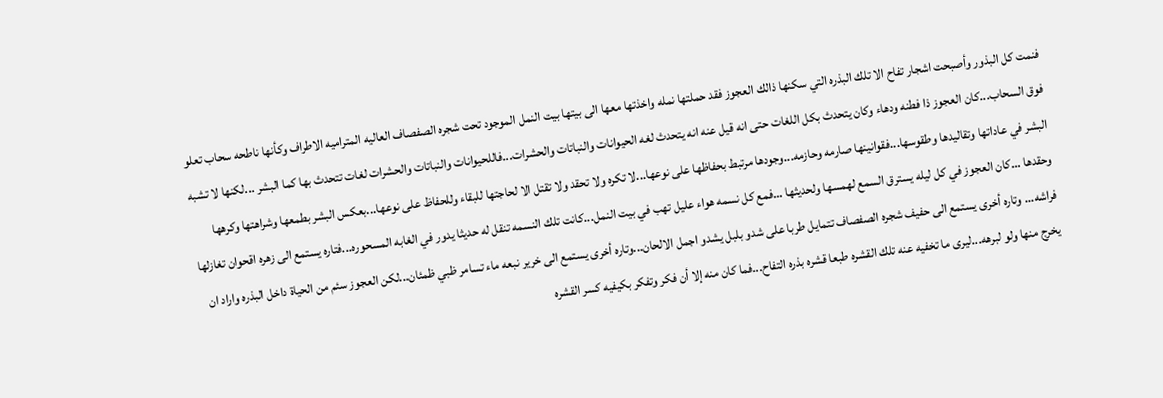فنمت كل البذور وأصبحت اشجار تفاح الا تلك البذره التي سكنها ذالك العجوز فقد حملتها نمله واخذتها معها الى بيتها بيت النمل الموجود تحت شجره الصفصاف العاليه المتراميه الاطراف وكأنها ناطحه سحاب تعلو فوق السحاب...كان العجوز ذا فطنه ودهاء وكان يتحدث بكل اللغات حتى انه قيل عنه انه يتحدث لغه الحيوانات والنباتات والحشرات...فاللحيوانات والنباتات والحشرات لغات تتحدث بها كما البشر ...لكنها لا تشبه البشر في عاداتها وتقاليدها وطقوسها...فقوانينها صارمه وحازمه...وجودها مرتبط بحفاظها على نوعها...لا تكره ولا تحقد ولا تقتل الا لحاجتها للبقاء وللحفاظ على نوعها...بعكس البشر بطمعها وشراهتها وكرهها وحقدها ...كان العجوز في كل ليله يسترق السمع لهمسها ولحديثها ...فمع كل نسمه هواء عليل تهب في بيت النمل...كانت تلك النسمه تنقل له حديثا يدور في الغابه المسحوره...فتاره يستمع الى زهره اقحوان تغازلها فراشه... وتاره أخرى يستمع الى حفيف شجره الصفصاف تتمايل طربا على شدو بلبل يشدو اجمل الالحان...وتاره أخرى يستمع الى خرير نبعه ماء تسامر ظبي ظمئان...لكن العجوز سئم من الحياة داخل البذره واراد ان يخرج منها ولو لبرهه...ليرى ما تخفيه عنه تلك القشره طبعا قشره بذره التفاح...فما كان منه إلا أن فكر وتفكر بكيفيه كسر القشره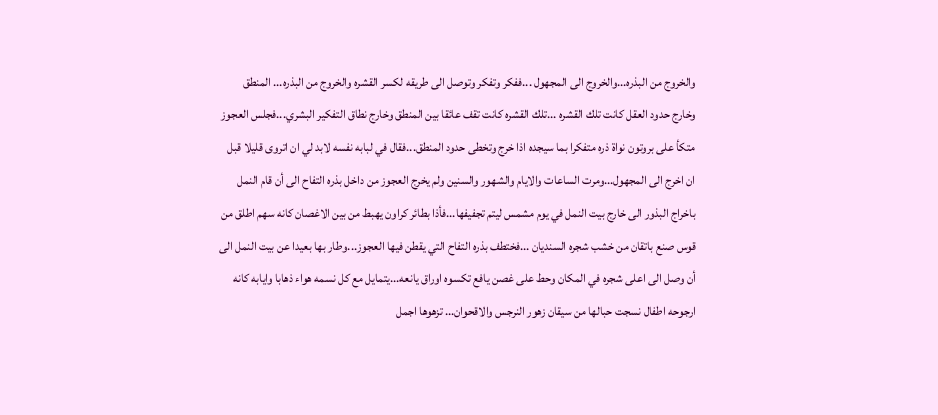والخروج من البذره...والخروج الى المجهول ...ففكر وتفكر وتوصل الى طريقه لكسر القشره والخروج من البذره... المنطق وخارج حدود العقل كانت تلك القشره ...تلك القشره كانت تقف عائقا بين المنطق وخارج نطاق التفكير البشري...فجلس العجوز متكأ على بروتون نواة ذره متفكرا بما سيجده اذا خرج وتخطى حدود المنطق...فقال في لبابه نفسه لابد لي ان اتروى قليلا قبل ان اخرج الى المجهول...ومرت الساعات والايام والشهور والسنين ولم يخرج العجوز من داخل بذره التفاح الى أن قام النمل باخراج البذور الى خارج بيت النمل في يوم مشمس ليتم تجفيفها...فأذا بطائر كراون يهبط من بين الاغصان كانه سهم اطلق من قوس صنع باتقان من خشب شجره السنديان ...فختطف بذره التفاح التي يقطن فيها العجوز...وطار بها بعيدا عن بيت النمل الى أن وصل الى اعلى شجره في المكان وحط على غصن يافع تكسوه اوراق يانعه...يتمايل مع كل نسمه هواء ذهابا وايابه كانه ارجوحه اطفال نسجت حبالها من سيقان زهور النرجس والاقحوان... تزهوها اجمل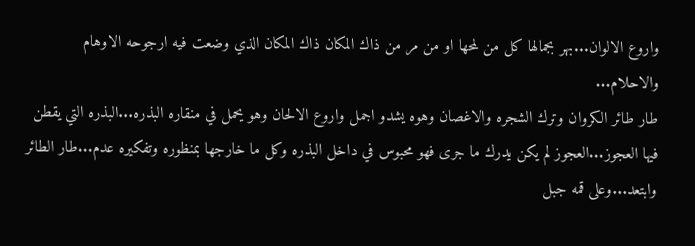واروع الالوان...بهر بجمالها كل من لمحها او من مر من ذاك المكان ذاك المكان الذي وضعت فيه ارجوحه الاوهام والاحلام...
طار طائر الكروان وترك الشجره والاغصان وهوه يشدو اجمل واروع الالحان وهو يحمل في منقاره البذره...البذره التي يقطن فيها العجوز...العجوز لم يكن يدرك ما جرى فهو محبوس في داخل البذره وكل ما خارجها بمنظوره وتفكيره عدم...طار الطائر وابتعد...وعلى قمه جبل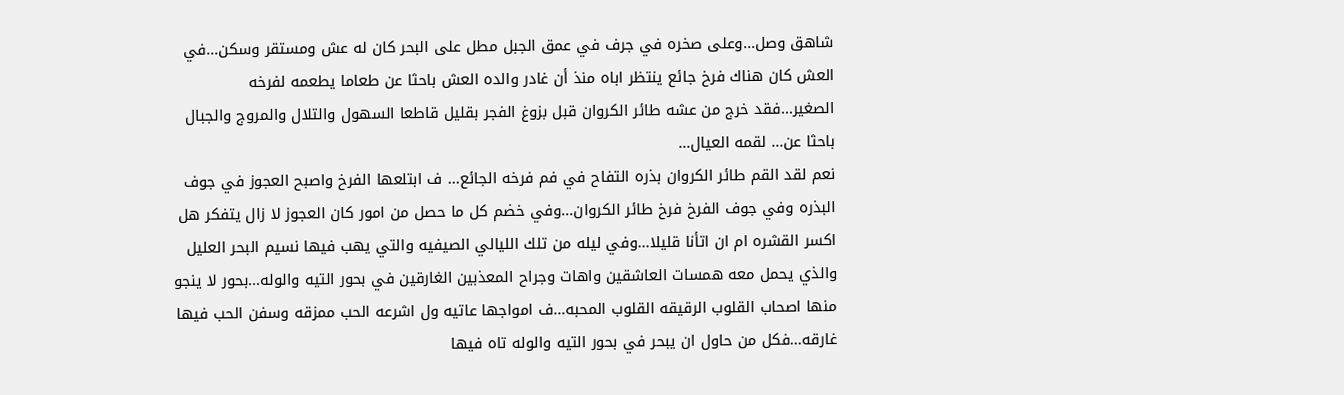شاهق وصل...وعلى صخره في جرف في عمق الجبل مطل على البحر كان له عش ومستقر وسكن...في العش كان هناك فرخ جائع ينتظر اباه منذ أن غادر والده العش باحثا عن طعاما يطعمه لفرخه الصغير...فقد خرج من عشه طائر الكروان قبل بزوغ الفجر بقليل قاطعا السهول والتلال والمروج والجبال باحثا عن... لقمه العيال...
نعم لقد القم طائر الكروان بذره التفاح في فم فرخه الجائع... ف ابتلعها الفرخ واصبح العجوز في جوف البذره وفي جوف الفرخ فرخ طائر الكروان...وفي خضم كل ما حصل من امور كان العجوز لا زال يتفكر هل اكسر القشره ام ان اتأنا قليلا...وفي ليله من تلك الليالي الصيفيه والتي يهب فيها نسيم البحر العليل والذي يحمل معه همسات العاشقين واهات وجراح المعذبين الغارقين في بحور التيه والوله...بحور لا ينجو منها اصحاب القلوب الرقيقه القلوب المحبه...ف امواجها عاتيه ول اشرعه الحب ممزقه وسفن الحب فيها غارقه...فكل من حاول ان يبحر في بحور التيه والوله تاه فيها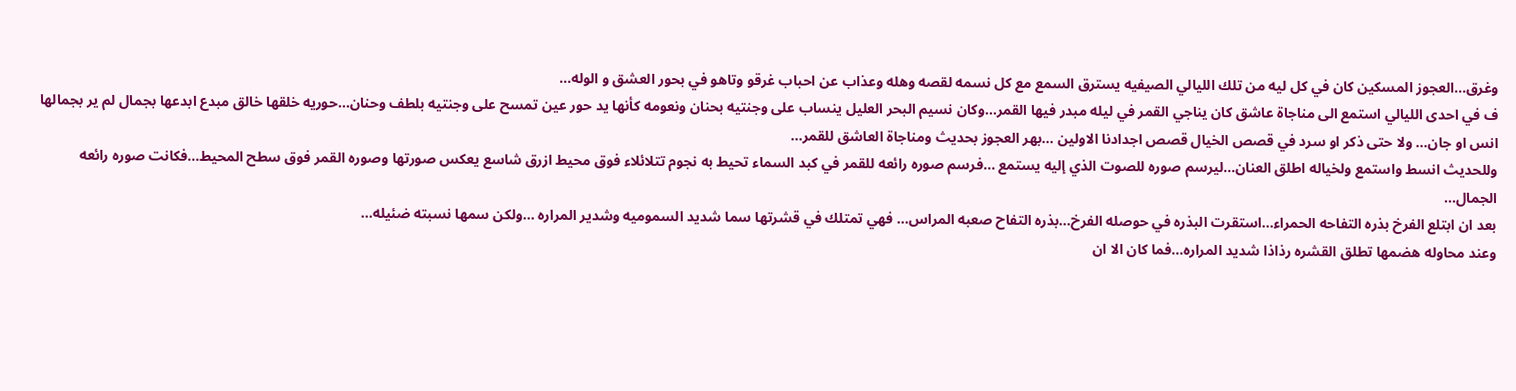وغرق...العجوز المسكين كان في كل ليه من تلك الليالي الصيفيه يسترق السمع مع كل نسمه لقصه وهله وعذاب عن احباب غرقو وتاهو في بحور العشق و الوله...
ف في احدى الليالي استمع الى مناجاة عاشق كان يناجي القمر في ليله مبدر فيها القمر...وكان نسيم البحر العليل ينساب على وجنتيه بحنان ونعومه كأنها يد حور عين تمسح على وجنتيه بلطف وحنان...حوريه خلقها خالق مبدع ابدعها بجمال لم ير بجمالها انس او جان... ولا حتى ذكر او سرد في قصص الخيال قصص اجدادنا الاولين ...بهر العجوز بحديث ومناجاة العاشق للقمر...
وللحديث انسط واستمع ولخياله اطلق العنان...ليرسم صوره للصوت الذي إليه يستمع ...فرسم صوره رائعه للقمر في كبد السماء تحيط به نجوم تتلائلاء فوق محيط ازرق شاسع يعكس صورتها وصوره القمر فوق سطح المحيط...فكانت صوره رائعه الجمال...
بعد ان ابتلع الفرخ بذره التفاحه الحمراء...استقرت البذره في حوصله الفرخ...بذره التفاح صعبه المراس... فهي تمتلك في قشرتها سما شديد السموميه وشدير المراره ...ولكن سمها نسبته ضئيله...
وعند محاوله هضمها تطلق القشره رذاذا شديد المراره...فما كان الا ان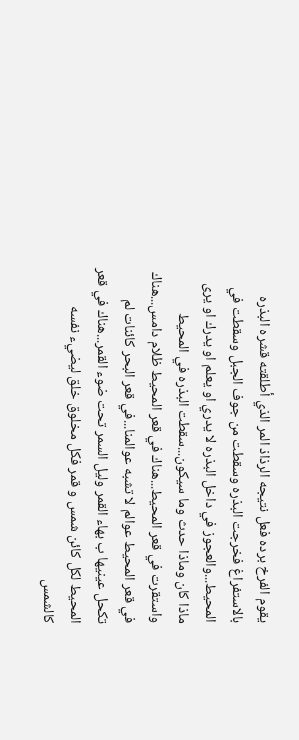يقوم الفرخ برده فعل نتيجه الرذاذ المر الذي أطلقته قشره البذره بالاستفراغ فخرجت البذره وسقطت من جوف الجبل وسقطت في المحيط...والعجوز في داخل البذره لا يدري او يعلم او يدرك او يرى ماذا كان وماذا حدث وما سيكون...سقطت البذره في المحيط واستقرت في قعر المحيط...هناك في قعر المحيط ظلام دامس...هناك في قعر المحيط عوالم لا تشبه عوالمنا...في قعر البحر كائنات لم تكحل عينيها ب بهاء القمر وليل السمر تحت ضوء القمر...هناك في قعر المحيط لكل كائن شمس و قمر فكل مخلوق خلق ليضيء نفسه كالشمس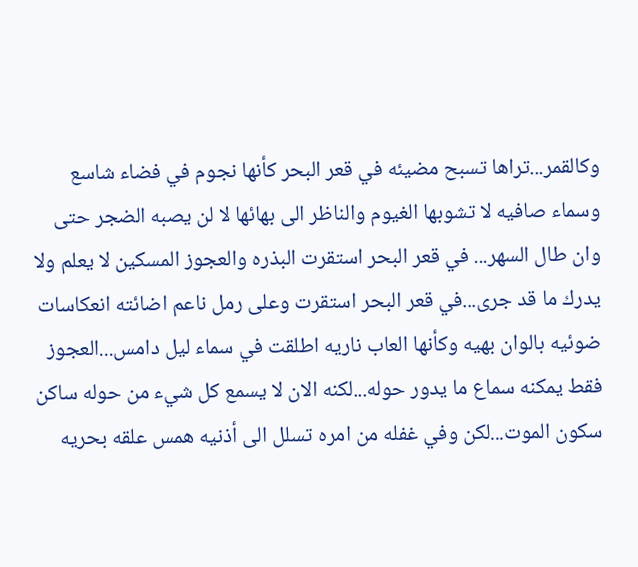وكالقمر...تراها تسبح مضيئه في قعر البحر كأنها نجوم في فضاء شاسع وسماء صافيه لا تشوبها الغيوم والناظر الى بهائها لا لن يصبه الضجر حتى وان طال السهر... في قعر البحر استقرت البذره والعجوز المسكين لا يعلم ولا يدرك ما قد جرى...في قعر البحر استقرت وعلى رمل ناعم اضائته انعكاسات ضوئيه بالوان بهيه وكأنها العاب ناريه اطلقت في سماء ليل دامس...العجوز فقط يمكنه سماع ما يدور حوله...لكنه الان لا يسمع كل شيء من حوله ساكن سكون الموت...لكن وفي غفله من امره تسلل الى أذنيه همس علقه بحريه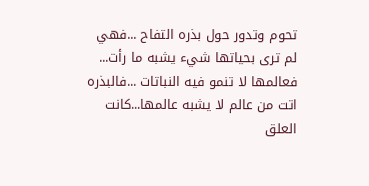تحوم وتدور حول بذره التفاح ...فهي لم ترى بحياتها شيء يشبه ما رأت... فعالمها لا تنمو فيه النباتات ...فالبذره اتت من عالم لا يشبه عالمها...كانت العلق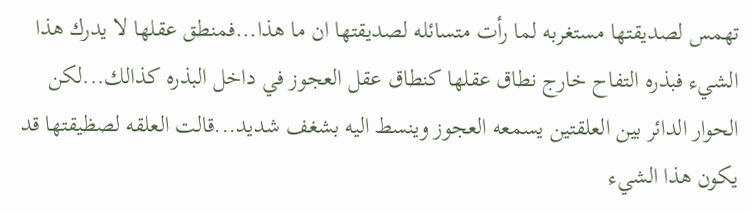تهمس لصديقتها مستغربه لما رأت متسائله لصديقتها ان ما هذا...فمنطق عقلها لا يدرك هذا الشيء فبذره التفاح خارج نطاق عقلها كنطاق عقل العجوز في داخل البذره كذالك...لكن الحوار الدائر بين العلقتين يسمعه العجوز وينسط اليه بشغف شديد...قالت العلقه لصظيقتها قد يكون هذا الشيء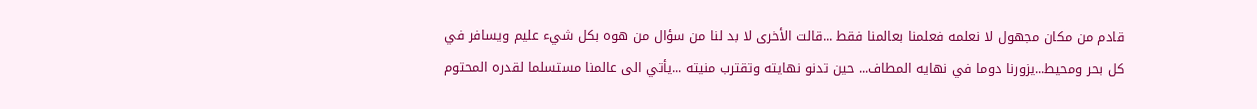قادم من مكان مجهول لا نعلمه فعلمنا بعالمنا فقط ...قالت الأخرى لا بد لنا من سؤال من هوه بكل شيء عليم ويسافر في كل بحر ومحيط...يزورنا دوما في نهايه المطاف... حين تدنو نهايته وتقترب منيته ...يأتي الى عالمنا مستسلما لقدره المحتوم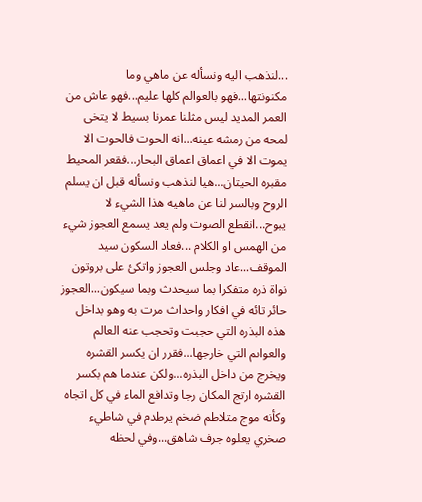...لنذهب اليه ونسأله عن ماهي وما مكنونتها...فهو بالعوالم كلها عليم...فهو عاش من العمر المديد ليس مثلنا عمرنا بسيط لا يتخى لمحه من رمشه عينه...انه الحوت فالحوت الا يموت الا في اعماق اعماق البحار...فقعر المحيط مقبره الحيتان...هيا لنذهب ونسأله قبل ان يسلم الروح وبالسر لنا عن ماهيه هذا الشيء لا يبوح...انقطع الصوت ولم يعد يسمع العجوز شيء من الهمس او الكلام ...فعاد السكون سيد الموقف...عاد وجلس العجوز واتكئ على بروتون نواة ذره متفكرا بما سيحدث وبما سيكون...العجوز حائر تائه في افكار واحداث مرت به وهو بداخل هذه البذره التي حجبت وتحجب عنه العالم والعواىم التي خارجها...فقرر ان يكسر القشره ويخرج من داخل البذره...ولكن عندما هم بكسر القشره ارتج المكان رجا وتدافع الماء في كل اتجاه وكأنه موج متلاطم ضخم يرطدم في شاطيء صخري يعلوه جرف شاهق...وفي لحظه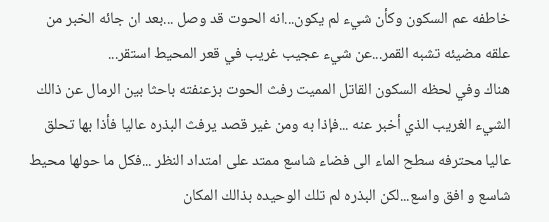خاطفه عم السكون وكأن شيء لم يكون...انه الحوت قد وصل ...بعد ان جائه الخبر من علقه مضيئه تشبه القمر...عن شيء عجيب غريب في قعر المحيط استقر...
هناك وفي لحظه السكون القاتل المميت رفث الحوت بزعنفته باحثا بين الرمال عن ذالك الشيء الغريب الذي أخبر عنه ...فإذا به ومن غير قصد يرفث البذره عاليا فأذا بها تحلق عاليا محترفه سطح الماء الى فضاء شاسع ممتد على امتداد النظر ...فكل ما حولها محيط شاسع و افق واسع...لكن البذره لم تلك الوحيده بذالك المكان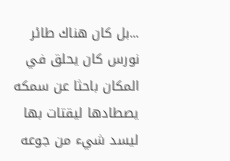...بل كان هناك طائر نورس كان يحلق في المكان باحثا عن سمكه يصطادها ليقتات بها ليسد شيء من جوعه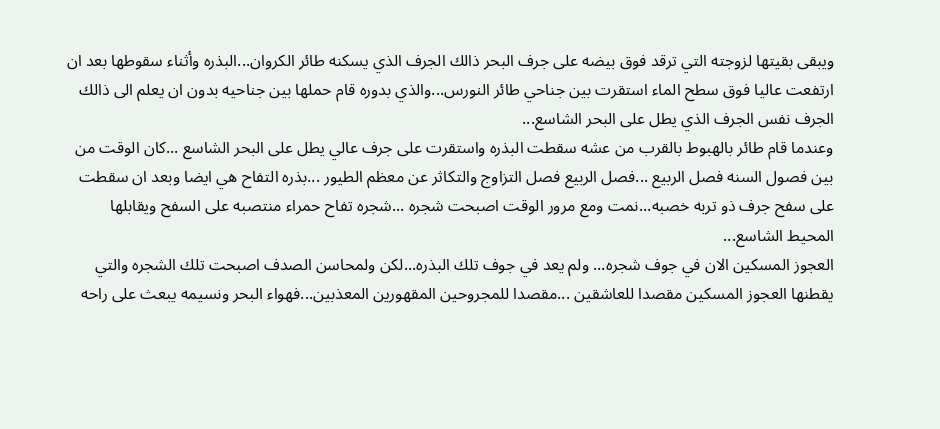ويبقى بقيتها لزوجته التي ترقد فوق بيضه على جرف البحر ذالك الجرف الذي يسكنه طائر الكروان...البذره وأثناء سقوطها بعد ان ارتفعت عاليا فوق سطح الماء استقرت بين جناحي طائر النورس...والذي بدوره قام حملها بين جناحيه بدون ان يعلم الى ذالك الجرف نفس الجرف الذي يطل على البحر الشاسع...
وعندما قام طائر بالهبوط بالقرب من عشه سقطت البذره واستقرت على جرف عالي يطل على البحر الشاسع ...كان الوقت من بين فصول السنه فصل الربيع ...فصل الربيع فصل التزاوج والتكاثر عن معظم الطيور ...بذره التفاح هي ايضا وبعد ان سقطت على سفح جرف ذو تربه خصبه...نمت ومع مرور الوقت اصبحت شجره ...شجره تفاح حمراء منتصبه على السفح ويقابلها المحيط الشاسع...
العجوز المسكين الان في جوف شجره... ولم يعد في جوف تلك البذره...لكن ولمحاسن الصدف اصبحت تلك الشجره والتي يقطنها العجوز المسكين مقصدا للعاشقين ...مقصدا للمجروحين المقهورين المعذبين...فهواء البحر ونسيمه يبعث على راحه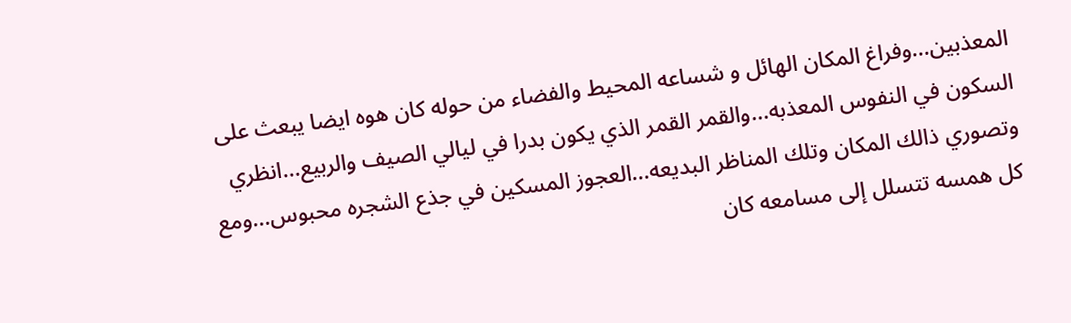المعذبين...وفراغ المكان الهائل و شساعه المحيط والفضاء من حوله كان هوه ايضا يبعث على السكون في النفوس المعذبه...والقمر القمر الذي يكون بدرا في ليالي الصيف والربيع...انظري وتصوري ذالك المكان وتلك المناظر البديعه...العجوز المسكين في جذع الشجره محبوس...ومع كل همسه تتسلل إلى مسامعه كان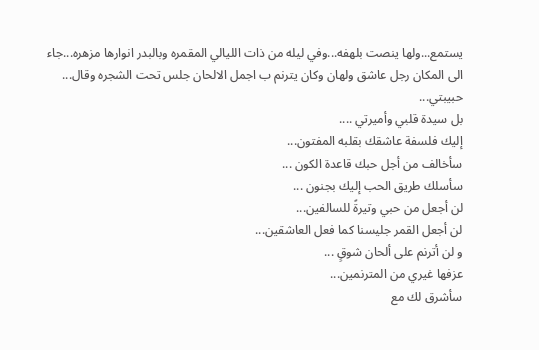يستمع...ولها ينصت بلهفه...وفي ليله من ذات الليالي المقمره وبالبدر انوارها مزهره...جاء الى المكان رجل عاشق ولهان وكان يترنم ب اجمل الالحان جلس تحت الشجره وقال...
حبيبتي...
بل سيدة قلبي وأميرتي ....
إليك فلسفة عاشقك بقلبه المفتون...
سأخالف من أجل حبك قاعدة الكون ...
سأسلك طريق الحب إليك بجنون ...
لن أجعل من حبي وتيرةً للسالفين...
لن أجعل القمر جليسنا كما فعل العاشقين...
و لن أترنم على ألحان شوقٍ ...
عزفها غيري من المترنمين...
سأشرق لك مع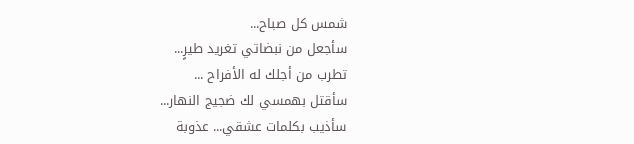شمس كل صباح...
سأجعل من نبضاتي تغريد طيرٍ...
تطرب من أجلك له الأفراح ...
سأقتل بهمسي لك ضجيج النهار...
سأذيب بكلمات عشقي... عذوبة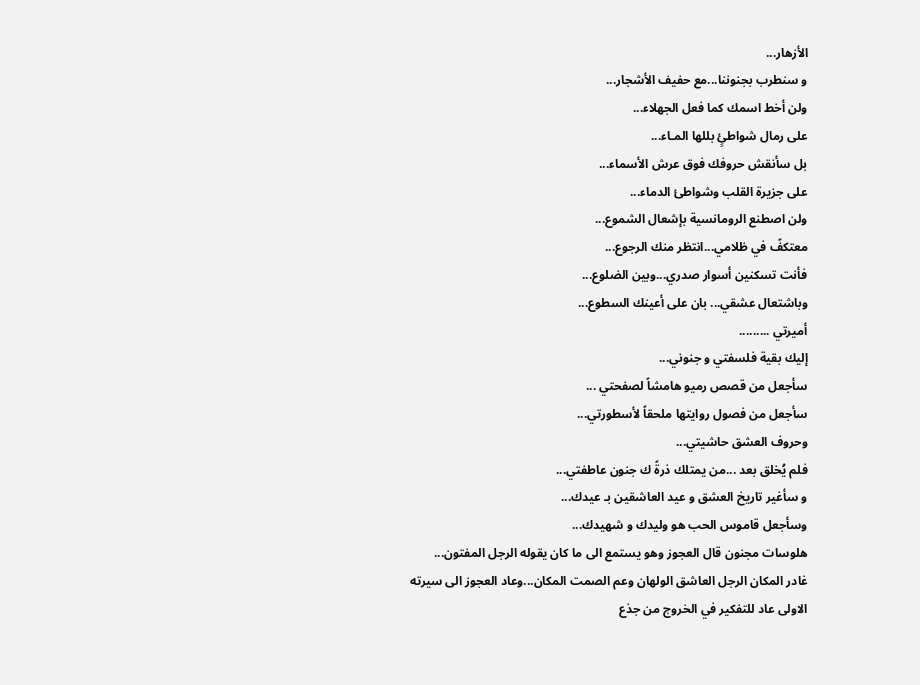الأزهار...
و سنطرب بجنوننا...مع حفيف الأشجار...
ولن أخط اسمك كما فعل الجهلاء...
على رمال شواطئٍ بللها المـاء...
بل سأنقش حروفك فوق عرش الأسماء...
على جزيرة القلب وشواطئ الدماء...
ولن اصطنع الرومانسية بإشعال الشموع...
معتكفً في ظلامي...انتظر منك الرجوع...
فأنت تسكنين أسوار صدري...وبين الضلوع...
وباشتعال عشقي... بان على أعينك السطوع...
أميرتي .........
إليك بقية فلسفتي و جنوني...
سأجعل من قصص رميو هامشاً لصفحتي ...
سأجعل من فصول روايتها ملحقاً لأسطورتي...
وحروف العشق حاشيتي...
فلم يُخلق بعد ...من يمتلك ذرةً ك جنون عاطفتي...
و سأغير تاريخ العشق و عيد العاشقين بـ عيدك...
وسأجعل قاموس الحب هو وليدك و شهيدك...
هلوسات مجنون قال العجوز وهو يستمع الى ما كان يقوله الرجل المفتون...
غادر المكان الرجل العاشق الولهان وعم الصمت المكان...وعاد العجوز الى سيرته الاولى عاد للتفكير في الخروج من جذع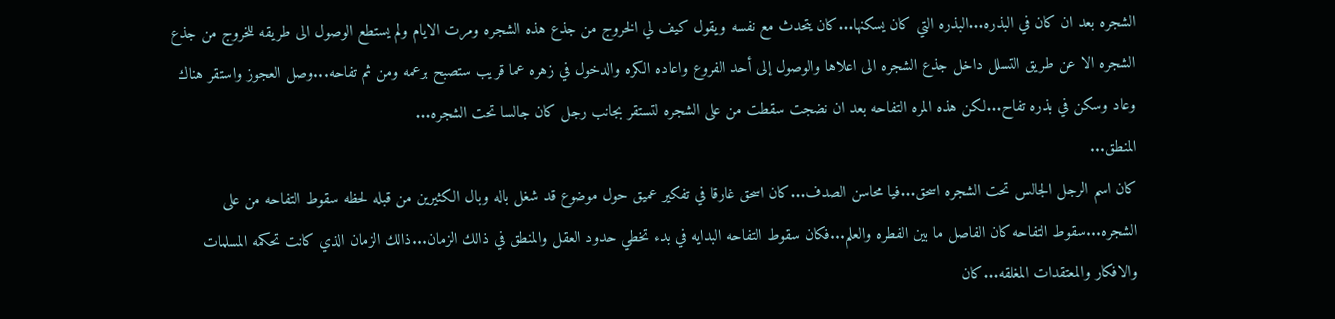الشجره بعد ان كان في البذره...البذره التي كان يسكنها...كان يتحدث مع نفسه ويقول كيف لي الخروج من جذع هذه الشجره ومرت الايام ولم يستطع الوصول الى طريقه للخروج من جذع الشجره الا عن طريق التسلل داخل جذع الشجره الى اعلاها والوصول إلى أحد الفروع واعاده الكره والدخول في زهره عما قريب ستصبح برعمه ومن ثم تفاحه...وصل العجوز واستقر هناك وعاد وسكن في بذره تفاح...لكن هذه المره التفاحه بعد ان نضجت سقطت من على الشجره لتستقر بجانب رجل كان جالسا تحت الشجره...
المنطق...
كان اسم الرجل الجالس تحت الشجره اسحق...فيا محاسن الصدف...كان اسحق غارقا في تفكير عميق حول موضوع قد شغل باله وبال الكثيرين من قبله لحظه سقوط التفاحه من على الشجره...سقوط التفاحه كان الفاصل ما بين الفطره والعلم...فكان سقوط التفاحه البدايه في بدء تخطي حدود العقل والمنطق في ذالك الزمان...ذالك الزمان الذي كانت تحكمه المسلمات والافكار والمعتقدات المغلقه...كان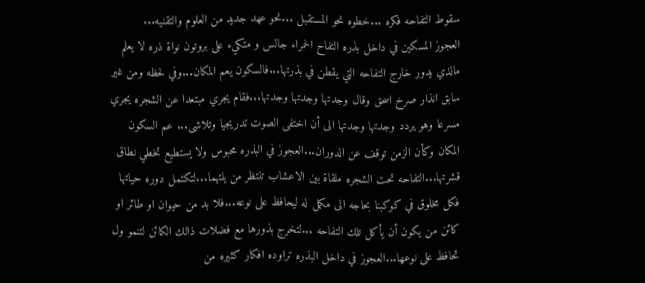سقوط التفاحه فكره ...خطوه نحو المستقبل ...نحو عهد جديد من العلوم والتقنيه...
العجوز المسكين في داخل بذره التفاح الحمراء جالس و متكيء على بروتون نواة ذره لا يعلم مالذي يدور خارج التفاحه التي يقطن في بذرتها...فالسكون يعم المكان...وفي لحظه ومن غير سابق انذار صرخ اسحق وقال وجدتها وجدتها وجدتها...فقام يجري مبتعدا عن الشجره يجري مسرعا وهو يردد وجدتها وجدتها الى أن اختفى الصوت تدريجيا وتلاشى... عم السكون المكان وكأن الزمن توقف عن الدوران...العجوز في البذره محبوس ولا يستطيع تخطي نطاق قشرتها...التفاحه تحت الشجره ملقاة بين الاعشاب تنتظر من يلتهما...لتكتمل دوره حياتها فكل مخلوق في كوكبنا بحاجه الى مكمل له ليحافظ على نوعه...فلا بد من حيوان او طائر او كائن من يكون أن يأكل تلك التفاحه ...لتخرج بذورها مع فضلات ذالك الكائن لتنمو ول تحافظ على نوعها...العجوز في داخل البذره تراوده افكار كثيره من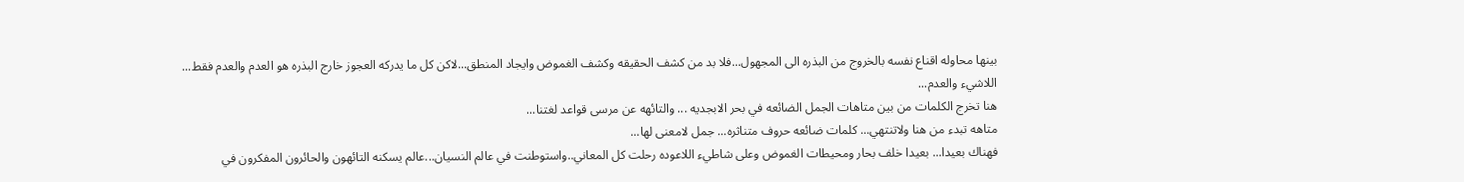بينها محاوله اقناع نفسه بالخروج من البذره الى المجهول...فلا بد من كشف الحقيقه وكشف الغموض وايجاد المنطق...لاكن كل ما يدركه العجوز خارج البذره هو العدم والعدم فقط...
اللاشيء والعدم...
هنا تخرج الكلمات من بين متاهات الجمل الضائعه في بحر الابجديه ... والتائهه عن مرسى قواعد لغتنا...
متاهه تبدء من هنا ولاتنتهي... كلمات ضائعه حروف متناثره... جمل لامعنى لها...
فهناك بعيدا... بعيدا خلف بحار ومحيطات الغموض وعلى شاطيء اللاعوده رحلت كل المعاني..واستوطنت في عالم النسيان...عالم يسكنه التائهون والحائرون المفكرون في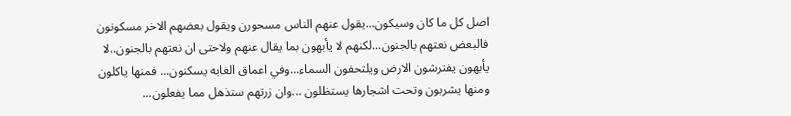اصل كل ما كان وسيكون...يقول عنهم الناس مسحورن ويقول بعضهم الاخر مسكونون فالبعض نعتهم بالجنون...لكنهم لا يأبهون بما يقال عنهم ولاحتى ان نعتهم بالجنون..لا يأبهون يفترشون الارض ويلتحفون السماء...وفي اعماق الغابه يسكنون... فمنها ياكلون ومنها يشربون وتحت اشجارها يستظلون ...وان زرتهم ستذهل مما يفعلون...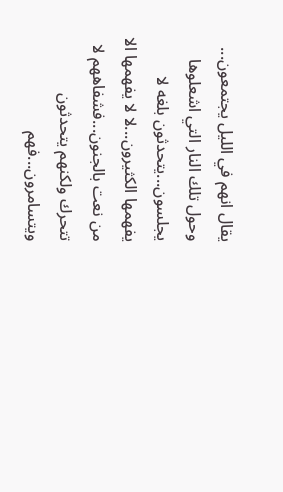يقال انهم في الليل يجتمعون... وحول تلك النار التي اشعلوها يجلسون...يتحدثون بلغه لا يفهمها الكثيرون...لا لا يفهمها الا من نعت بالجنون...فشفاههم لا تتحرك ولكنهم يتحدثون ويتسامرون...فهم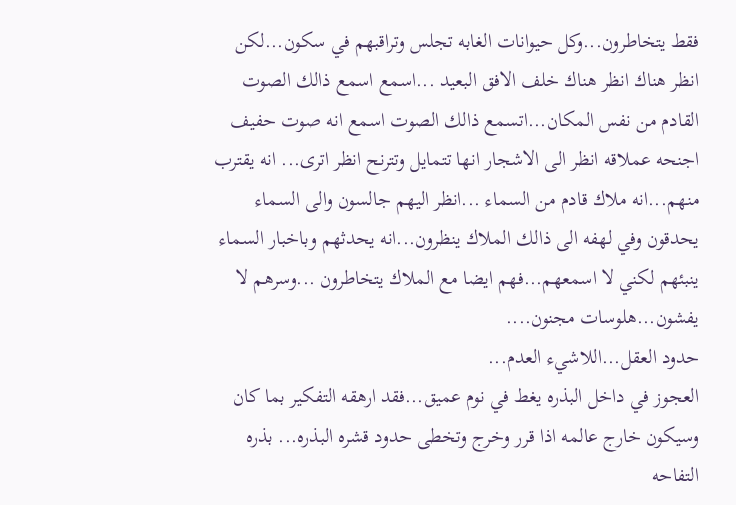فقط يتخاطرون...وكل حيوانات الغابه تجلس وتراقبهم في سكون...لكن انظر هناك انظر هناك خلف الافق البعيد ...اسمع اسمع ذالك الصوت القادم من نفس المكان...اتسمع ذالك الصوت اسمع انه صوت حفيف اجنحه عملاقه انظر الى الاشجار انها تتمايل وتترنح انظر اترى... انه يقترب منهم...انه ملاك قادم من السماء ...انظر اليهم جالسون والى السماء يحدقون وفي لهفه الى ذالك الملاك ينظرون...انه يحدثهم وباخبار السماء ينبئهم لكني لا اسمعهم...فهم ايضا مع الملاك يتخاطرون ...وسرهم لا يفشون...هلوسات مجنون....
حدود العقل...اللاشيء العدم...
العجوز في داخل البذره يغط في نوم عميق...فقد ارهقه التفكير بما كان وسيكون خارج عالمه اذا قرر وخرج وتخطى حدود قشره البذره... بذره التفاحه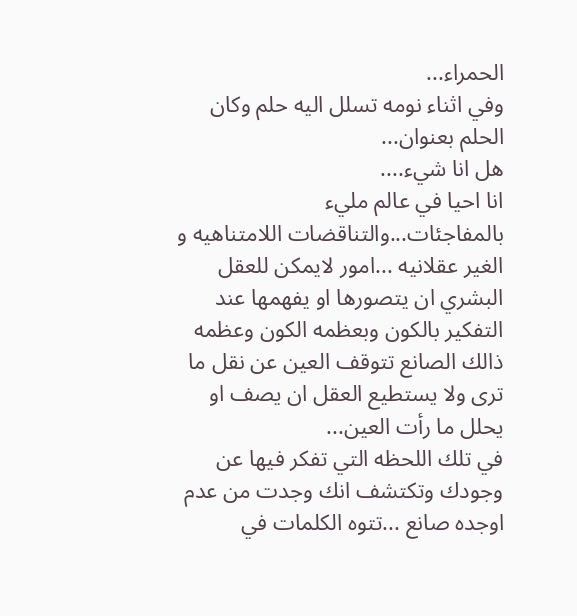الحمراء...
وفي اثناء نومه تسلل اليه حلم وكان الحلم بعنوان...
هل انا شيء....
انا احيا في عالم مليء بالمفاجئات...والتناقضات اللامتناهيه و الغير عقلانيه ...امور لايمكن للعقل البشري ان يتصورها او يفهمها عند التفكير بالكون وبعظمه الكون وعظمه ذالك الصانع تتوقف العين عن نقل ما ترى ولا يستطيع العقل ان يصف او يحلل ما رأت العين...
في تلك اللحظه التي تفكر فيها عن وجودك وتكتشف انك وجدت من عدم اوجده صانع ...تتوه الكلمات في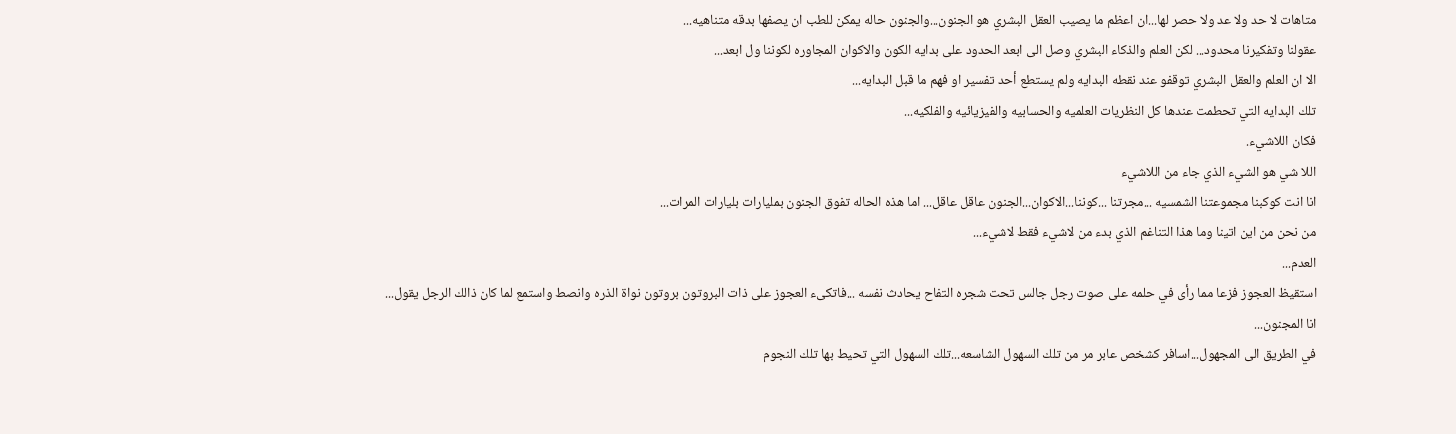متاهات لا حد ولا عد ولا حصر لها...ان اعظم ما يصيب العقل البشري هو الجنون...والجنون حاله يمكن للطب ان يصفها بدقه متناهيه...
عقولنا وتفكيرنا محدود... لكن العلم والذكاء البشري وصل الى ابعد الحدود على بدايه الكون والاكوان المجاوره لكوننا ول ابعد...
الا ان العلم والعقل البشري توقفو عند نقطه البدايه ولم يستطع أحد تفسير او فهم ما قبل البدايه...
تلك البدايه التي تحطمت عندها كل النظريات العلميه والحسابيه والفيزيائيه والفلكيه...
فكان اللاشيء.
اللا شي هو الشيء الذي جاء من اللاشيء
انا انت كوكبنا مجموعتنا الشمسيه ...مجرتنا ...كوننا...الاكوان...الجنون عاقل عاقل... اما هذه الحاله تفوق الجنون بمليارات بليارات المرات...
من نحن من اين اتينا وما هذا التناغم الذي بدء من لاشيء فقط لاشيء...
العدم...
استقيظ العجوز فزعا مما رأى في حلمه على صوت رجل جالس تحت شجره التفاح يحادث نفسه ...فاتكىء العجوز على ذات البروتون بروتون نواة الذره وانصط واستمع لما كان ذالك الرجل يقول...
انا المجنون...
في الطريق الى المجهول...اسافر كشخص عابر مر من تلك السهول الشاسعه...تلك السهول التي تحيط بها تلك النجوم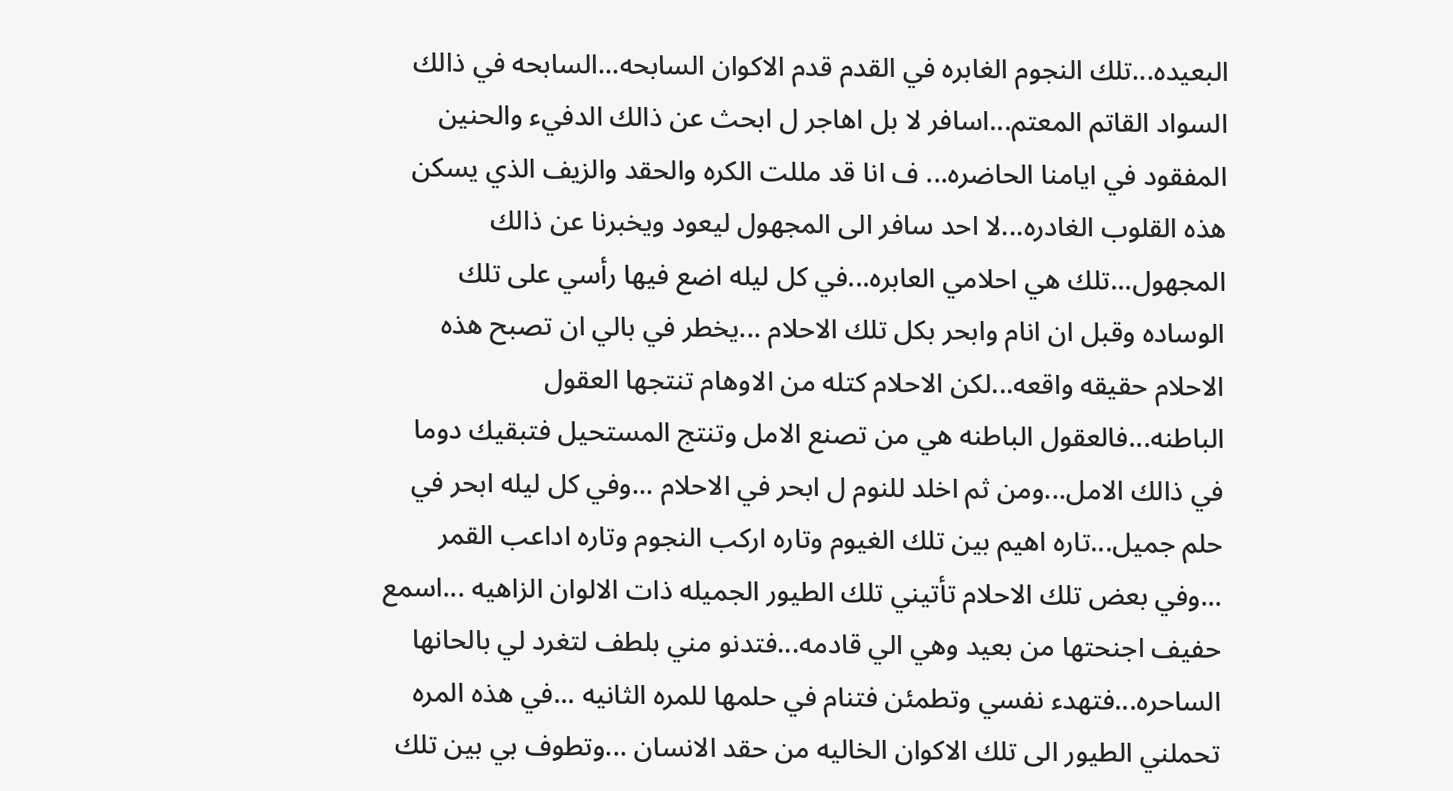البعيده...تلك النجوم الغابره في القدم قدم الاكوان السابحه...السابحه في ذالك السواد القاتم المعتم...اسافر لا بل اهاجر ل ابحث عن ذالك الدفيء والحنين المفقود في ايامنا الحاضره... ف انا قد مللت الكره والحقد والزيف الذي يسكن هذه القلوب الغادره...لا احد سافر الى المجهول ليعود ويخبرنا عن ذالك المجهول...تلك هي احلامي العابره...في كل ليله اضع فيها رأسي على تلك الوساده وقبل ان انام وابحر بكل تلك الاحلام ...يخطر في بالي ان تصبح هذه الاحلام حقيقه واقعه...لكن الاحلام كتله من الاوهام تنتجها العقول الباطنه...فالعقول الباطنه هي من تصنع الامل وتنتج المستحيل فتبقيك دوما في ذالك الامل...ومن ثم اخلد للنوم ل ابحر في الاحلام ...وفي كل ليله ابحر في حلم جميل...تاره اهيم بين تلك الغيوم وتاره اركب النجوم وتاره اداعب القمر ...وفي بعض تلك الاحلام تأتيني تلك الطيور الجميله ذات الالوان الزاهيه ...اسمع حفيف اجنحتها من بعيد وهي الي قادمه...فتدنو مني بلطف لتغرد لي بالحانها الساحره...فتهدء نفسي وتطمئن فتنام في حلمها للمره الثانيه ...في هذه المره تحملني الطيور الى تلك الاكوان الخاليه من حقد الانسان ...وتطوف بي بين تلك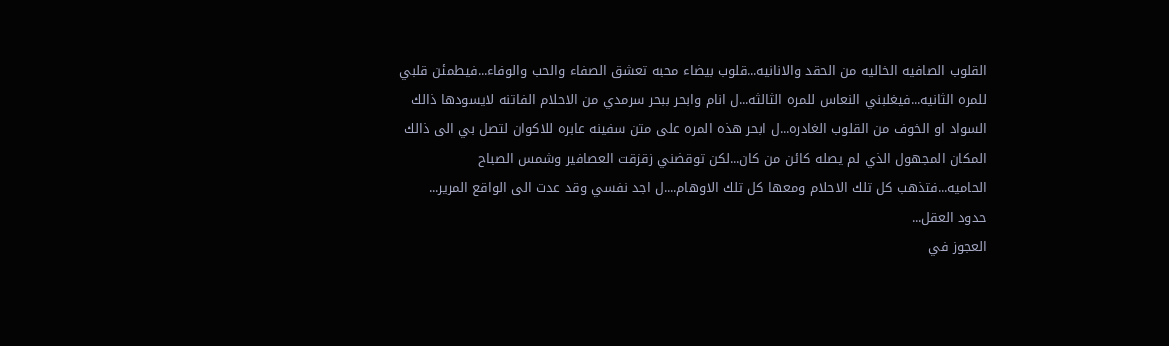القلوب الصافيه الخاليه من الحقد والانانيه...قلوب بيضاء محبه تعشق الصفاء والحب والوفاء...فيطمئن قلبي للمره الثانيه...فيغلبني النعاس للمره الثالثه...ل انام وابحر ببحر سرمدي من الاحلام الفاتنه لايسودها ذالك السواد او الخوف من القلوب الغادره...ل ابحر هذه المره على متن سفينه عابره للاكوان لتصل بي الى ذالك المكان المجهول الذي لم يصله كائن من كان...لكن توقضني زقزقت العصافير وشمس الصباح الحاميه...فتذهب كل تلك الاحلام ومعها كل تلك الاوهام....ل اجد نفسي وقد عدت الى الواقع المرير...
حدود العقل...
العجوز في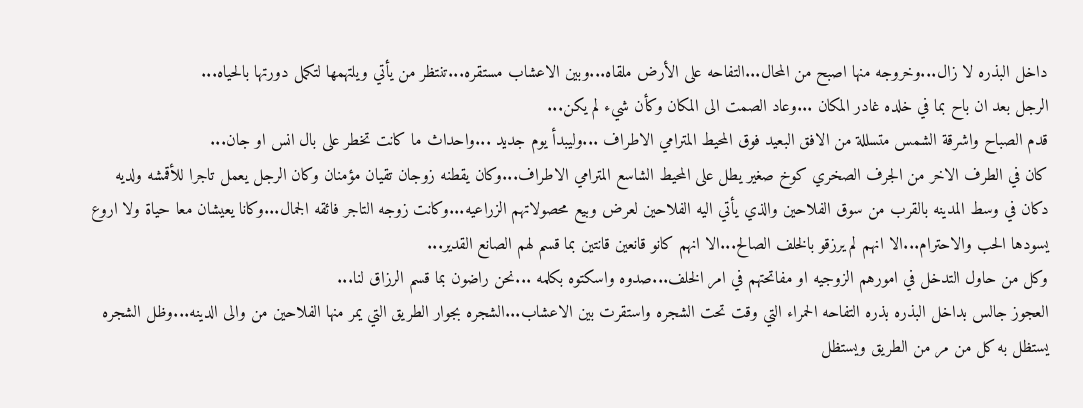داخل البذره لا زال...وخروجه منها اصبح من المحال...التفاحه على الأرض ملقاه...وبين الاعشاب مستقره...تنتظر من يأتي ويلتهمها لتكمل دورتها بالحياه...
الرجل بعد ان باح بما في خلده غادر المكان ...وعاد الصمت الى المكان وكأن شيء لم يكن...
قدم الصباح واشرقة الشمس متسللة من الافق البعيد فوق المحيط المترامي الاطراف ...وليبدأ يوم جديد ...واحداث ما كانت تخطر على بال انس او جان...
كان في الطرف الاخر من الجرف الصخري كوخ صغير يطل على المحيط الشاسع المترامي الاطراف...وكان يقطنه زوجان تقيان مؤمنان وكان الرجل يعمل تاجرا للأقمشه ولديه دكان في وسط المدينه بالقرب من سوق الفلاحين والذي يأتي اليه الفلاحين لعرض وبيع محصولاتهم الزراعيه...وكانت زوجه التاجر فائقه الجمال...وكانا يعيشان معا حياة ولا اروع يسودها الحب والاحترام...الا انهم لم يرزقو بالخلف الصالح...الا انهم كانو قانعين قانتين بما قسم لهم الصانع القدير...
وكل من حاول التدخل في امورهم الزوجيه او مفاتحتهم في امر الخلف...صدوه واسكتوه بكلمه ...نحن راضون بما قسم الرزاق لنا...
العجوز جالس بداخل البذره بذره التفاحه الحمراء التي وقت تحت الشجره واستقرت بين الاعشاب...الشجره بجوار الطريق التي يمر منها الفلاحين من والى الدينه...وظل الشجره يستظل به كل من مر من الطريق ويستظل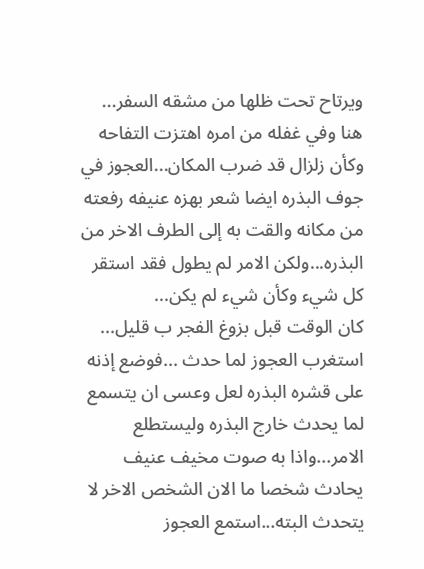ويرتاح تحت ظلها من مشقه السفر...
هنا وفي غفله من امره اهتزت التفاحه وكأن زلزال قد ضرب المكان...العجوز في جوف البذره ايضا شعر بهزه عنيفه رفعته من مكانه والقت به إلى الطرف الاخر من البذره...ولكن الامر لم يطول فقد استقر كل شيء وكأن شيء لم يكن...
كان الوقت قبل بزوغ الفجر ب قليل...
استغرب العجوز لما حدث ...فوضع إذنه على قشره البذره لعل وعسى ان يتسمع لما يحدث خارج البذره وليستطلع الامر...واذا به صوت مخيف عنيف يحادث شخصا ما الان الشخص الاخر لا يتحدث البته...استمع العجوز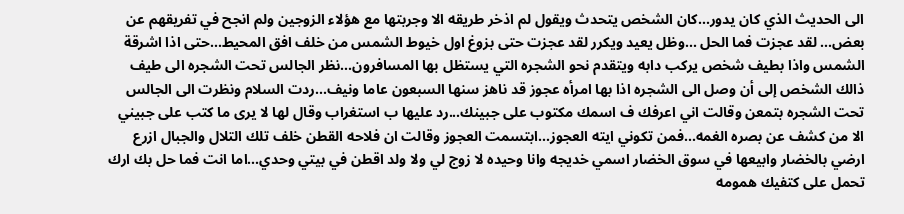الى الحديث الذي كان يدور...كان الشخص يتحدث ويقول لم اذخر طريقه الا وجربتها مع هؤلاء الزوجين ولم انجح في تفريقهم عن بعض... لقد عجزت فما الحل ...وظل يعيد ويكرر لقد عجزت حتى بزوغ اول خيوط الشمس من خلف افق المحيط...حتى اذا اشرقة الشمس واذا بطيف شخص يركب دابه ويتقدم نحو الشجره التي يستظل بها المسافرون...نظر الجالس تحت الشجره الى طيف ذالك الشخص إلى أن وصل الى الشجره اذا بها امرأه عجوز قد ناهز سنها السبعون عاما ونيف...ردت السلام ونظرت الى الجالس تحت الشجره بتمعن وقالت اني اعرفك ف اسمك مكتوب على جبينك...رد عليها ب استغراب وقال لها لا يرى ما كتب على جبيني الا من كشف عن بصره الغمه...فمن تكوني ايته العجوز...ابتسمت العجوز وقالت ان فلاحه القطن خلف تلك التلال والجبال ازرع ارضي بالخضار وابيعها في سوق الخضار اسمي خديجه وانا وحيده لا زوج لي ولا ولد اقطن في بيتي وحدي...اما انت فما حل بك ارك تحمل على كتفيك همومه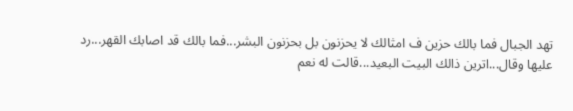تهد الجبال فما بالك حزين ف امثالك لا يحزنون بل بحزنون البشر...فما بالك قد اصابك القهر...رد عليها وقال...اترين ذالك البيت البعيد...قالت له نعم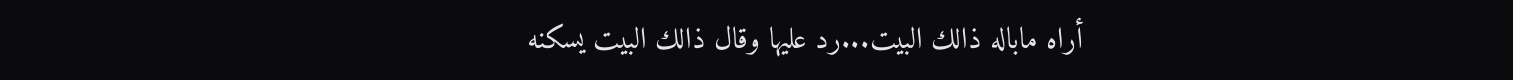أراه ماباله ذالك البيت...رد عليها وقال ذالك البيت يسكنه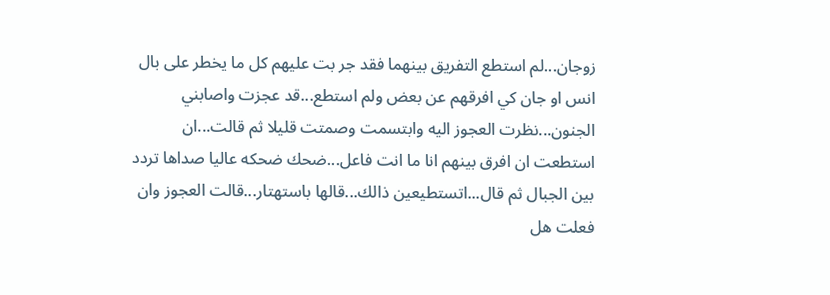زوجان...لم استطع التفريق بينهما فقد جر بت عليهم كل ما يخطر على بال انس او جان كي افرقهم عن بعض ولم استطع...قد عجزت واصابني الجنون...نظرت العجوز اليه وابتسمت وصمتت قليلا ثم قالت...ان استطعت ان افرق بينهم انا ما انت فاعل...ضحك ضحكه عاليا صداها تردد بين الجبال ثم قال...اتستطيعين ذالك...قالها باستهتار...قالت العجوز وان فعلت هل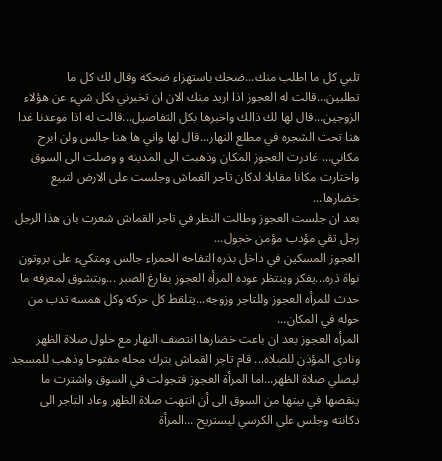تلبي كل ما اطلب منك...ضحك باستهزاء ضحكه وقال لك كل ما تطلبين...قالت له العجوز اذا اريد منك الان ان تخبرني بكل شيء عن هؤلاء الزوجين...قال لها لك ذالك واخبرها بكل التفاصيل...قالت له اذا موعدنا غدا هنا تحت الشجره في مطلع النهار...قال لها واني ها هنا جالس ولن ابرح مكاني... غادرت العجوز المكان وذهبت الى المدينه و وصلت الى السوق واختارت مكانا مقابلا لدكان تاجر القماش وجلست على الارض لتبيع خضارها...
بعد ان جلست العجوز وطالت النظر في تاجر القماش شعرت بان هذا الرجل رجل تقي مؤدب مؤمن خجول...
العجوز المسكين في داخل بذره التفاحه الحمراء جالس ومتكيء على بروتون نواة ذره...يفكر وينتظر عوده المرأه العجوز بفارغ الصبر ...وبتشوق لمعرفه ما حدث للمرأه العجوز وللتاجر وزوجه...يتلقط كل حركه وكل همسه تدب من حوله في المكان...
المرأه العجوز بعد ان باعت خضارها انتصف النهار مع حلول صلاة الظهر ونادى المؤذن للصلاه... قام تاجر القماش بترك محله مفتوحا وذهب للمسجد ليصلي صلاة الظهر...اما المرأة العجوز فتجولت في السوق واشترت ما ينقصها في بيتها من السوق الى أن انتهت صلاة الظهر وعاد التاجر الى دكانته وجلس على الكرسي ليستريح ...المرأة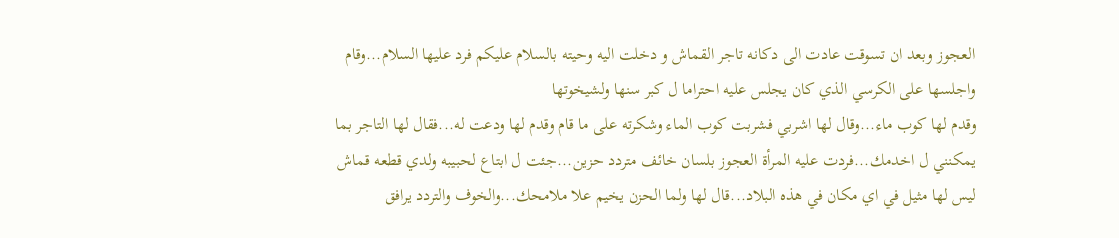العجوز وبعد ان تسوقت عادت الى دكانه تاجر القماش و دخلت اليه وحيته بالسلام عليكم فرد عليها السلام...وقام واجلسها على الكرسي الذي كان يجلس عليه احتراما ل كبر سنها ولشيخوتها
وقدم لها كوب ماء...وقال لها اشربي فشربت كوب الماء وشكرته على ما قام وقدم لها ودعت له...فقال لها التاجر بما يمكنني ل اخدمك...فردت عليه المرأة العجوز بلسان خائف متردد حزين...جئت ل ابتاع لحبيبه ولدي قطعه قماش ليس لها مثيل في اي مكان في هذه البلاد...قال لها ولما الحزن يخيم علا ملامحك...والخوف والتردد يرافق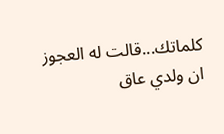كلماتك...قالت له العجوز ان ولدي عاق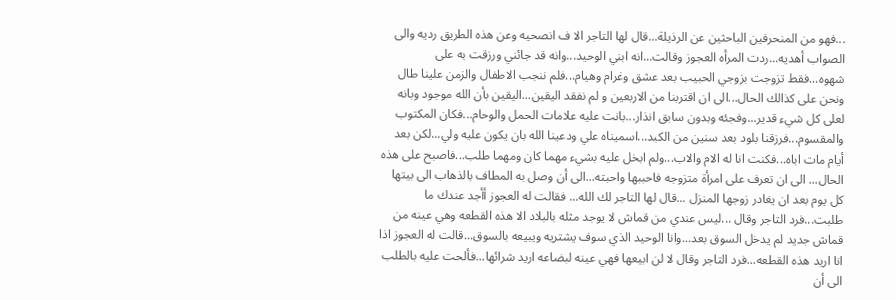...فهو من المنحرفين الباحثين عن الرذيلة...قال لها التاجر الا ف انصحيه وعن هذه الطريق رديه والى الصواب أهديه...ردت المرأه العجوز وقالت...انه ابني الوحيد...وانه قد جائني ورزقت به على شهوه...فقط تزوجت بزوجي الحبيب بعد عشق وغرام وهيام...فلم ننجب الاطفال والزمن علينا طال ونحن على كذالك الحال...الى ان اقتربنا من الاربعين و لم نفقد اليقين...اليقين بأن الله موجود وبانه لعلى كل شيء قدير...وفجئه وبدون سابق انذار...بانت عليه علامات الحمل والوحام...فكان المكتوب والمقسوم...فرزقنا بلود بعد سنين من الكبد...اسميناه علي ودعينا الله بان يكون عليه ولي...لكن بعد أيام مات اباه...فكنت انا له الام والاب...ولم ابخل عليه بشيء مهما كان ومهما طلب...فاصبح على هذه الحال... الى ان تعرف على امرأة متزوجه فاحببها واحبته...الى أن وصل به المطاف بالذهاب الى بيتها كل يوم بعد ان يغادر زوجها المنزل ...قال لها التاجر لك الله... فقالت له العجوز أأجد عندك ما طلبت...فرد التاجر وقال ...ليس عندي من قماش لا يوجد مثله بالبلاد الا هذه القطعه وهي عينه من قماش جديد لم يدخل السوق بعد...وانا الوحيد الذي سوف يشتريه ويبيعه بالسوق...قالت له العجوز اذا انا اريد هذه القطعه...فرد التاجر وقال لا لن ابيعها فهي عينه لبضاعه اريد شرائها...فألحت عليه بالطلب الى أن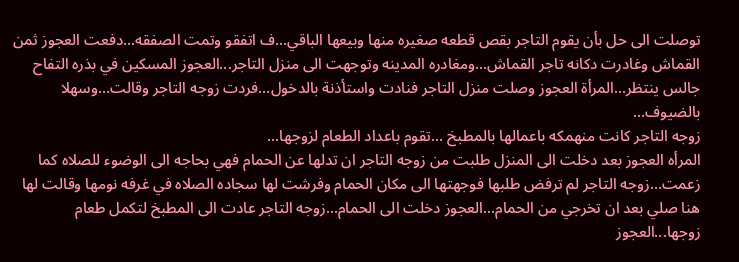توصلت الى حل بأن يقوم التاجر بقص قطعه صغيره منها وبيعها الباقي...ف اتفقو وتمت الصفقه...دفعت العجوز ثمن القماش وغادرت دكانه تاجر القماش...ومغادره المدينه وتوجهت الى منزل التاجر...العجوز المسكين في بذره التفاح جالس ينتظر...المرأة العجوز وصلت منزل التاجر فنادت واستأذنة بالدخول...فردت زوجه التاجر وقالت...وسهلا بالضيوف...
زوجه التاجر كانت منهمكه باعمالها بالمطبخ ...تقوم باعداد الطعام لزوجها...
المرأه العجوز بعد دخلت الى المنزل طلبت من زوجه التاجر ان تدلها عن الحمام فهي بحاجه الى الوضوء للصلاه كما زعمت...زوجه التاجر لم ترفض طلبها فوجهتها الى مكان الحمام وفرشت لها سجاده الصلاه في غرفه نومها وقالت لها هنا صلي بعد ان تخرجي من الحمام...العجوز دخلت الى الحمام...زوجه التاجر عادت الى المطبخ لتكمل طعام زوجها...العجوز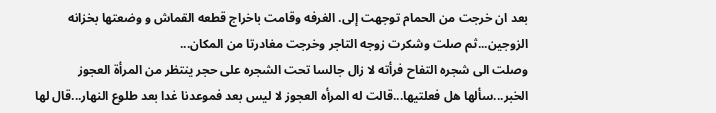بعد ان خرجت من الحمام توجهت إلى. الغرفه وقامت باخراج قطعه القماش و وضعتها بخزانه الزوجين...ثم صلت وشكرت زوجه التاجر وخرجت مغادرتا من المكان...
وصلت الى شجره التفاح فرأته لا زال جالسا تحت الشجره على حجر ينتظر من المرأة العجوز الخبر...سألها هل فعلتيها...قالت له المرأه العجوز لا ليس بعد فموعدنا غدا بعد طلوع النهار...قال لها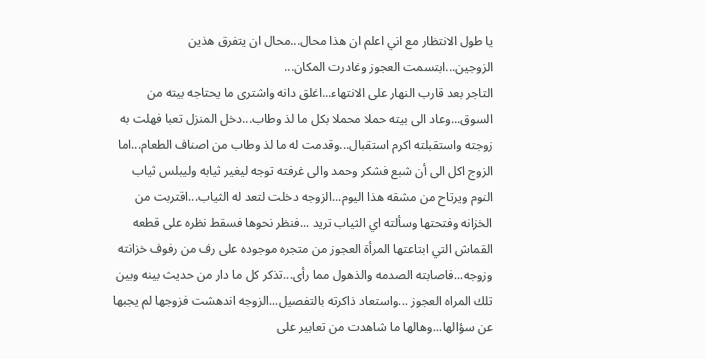يا طول الانتظار مع اني اعلم ان هذا محال...محال ان يتفرق هذين الزوجين...ابتسمت العجوز وغادرت المكان...
التاجر بعد قارب النهار على الانتهاء...اغلق دانه واشترى ما يحتاجه بيته من السوق...وعاد الى بيته حملا محملا بكل ما لذ وطاب...دخل المنزل تعبا فهلت به زوجته واستقبلته اكرم استقبال...وقدمت له ما لذ وطاب من اصناف الطعام...اما الزوج اكل الى أن شبع فشكر وحمد والى غرفته توجه ليغير ثيابه وليبلس ثياب النوم ويرتاح من مشقه هذا اليوم...الزوجه دخلت لتعد له الثياب...اقتربت من الخزانه وفتحتها وسألته اي الثياب تريد ...فنظر نحوها فسقط نظره على قطعه القماش التي ابتاعتها المرأة العجوز من متجره موجوده على رف من رفوف خزانته وزوجه...فاصابته الصدمه والذهول مما رأى...تذكر كل ما دار من حديث بينه وبين تلك المراه العجوز ...واستعاد ذاكرته بالتفصيل...الزوجه اندهشت فزوجها لم يجبها عن سؤالها...وهالها ما شاهدت من تعابير على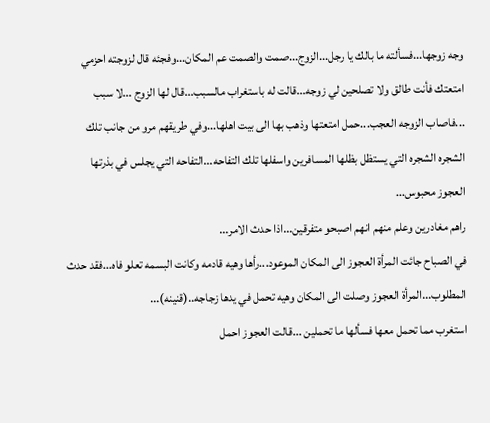وجه زوجها...فسألته ما بالك يا رجل...الزوج...صمت والصمت عم المكان...وفجئه قال لزوجته احزمي امتعتك فأنت طالق ولا تصلحين لي زوجه...قالت له باستغراب مالسبب...قال لها الزوج ...لا سبب ...فاصاب الزوجه العجب...حمل امتعتها وذهب بها الى بيت اهلها...وفي طريقهم مرو من جانب تلك الشجره الشجره التي يستظل بظلها المسافرين واسفلها تلك التفاحه...التفاحه التي يجلس في بذرتها العجوز محبوس...
راهم مغادرين وعلم منهم انهم اصبحو متفرقين...اذا حدث الامر...
في الصباح جائت المرأة العجوز الى المكان الموعود...رأها وهيه قادمه وكانت البسمه تعلو فاه...فقد حدث المطلوب...المرأة العجوز وصلت الى المكان وهيه تحمل في يدها زجاجه..(قنينه)...
استغرب مما تحمل معها فسألها ما تحملين ...قالت العجوز احمل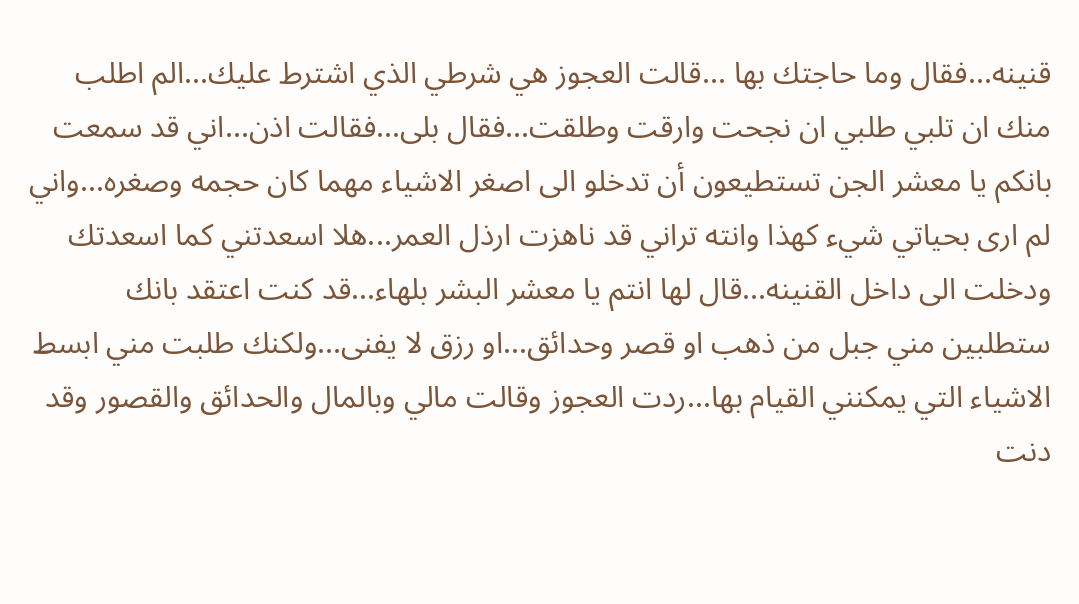قنينه...فقال وما حاجتك بها ...قالت العجوز هي شرطي الذي اشترط عليك...الم اطلب منك ان تلبي طلبي ان نجحت وارقت وطلقت...فقال بلى...فقالت اذن...اني قد سمعت بانكم يا معشر الجن تستطيعون أن تدخلو الى اصغر الاشياء مهما كان حجمه وصغره...واني لم ارى بحياتي شيء كهذا وانته تراني قد ناهزت ارذل العمر...هلا اسعدتني كما اسعدتك ودخلت الى داخل القنينه...قال لها انتم يا معشر البشر بلهاء...قد كنت اعتقد بانك ستطلبين مني جبل من ذهب او قصر وحدائق...او رزق لا يفنى...ولكنك طلبت مني ابسط الاشياء التي يمكنني القيام بها...ردت العجوز وقالت مالي وبالمال والحدائق والقصور وقد دنت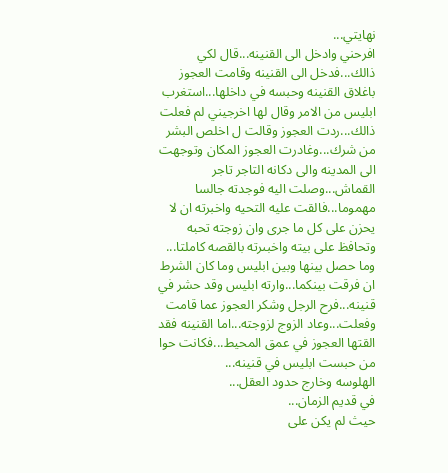نهايتي...
افرحني وادخل الى القنينه...قال لكي ذالك...فدخل الى القنينه وقامت العجوز باغلاق القنينه وحبسه في داخلها...استغرب ابليس من الامر وقال لها اخرجيني لم فعلت ذالك...ردت العجوز وقالت ل اخلص البشر من شرك...وغادرت العجوز المكان وتوجهت الى المدينه والى دكانه التاجر تاجر القماش...وصلت اليه فوجدته جالسا مهموما...فالقت عليه التحيه واخبرته ان لا يحزن على كل ما جرى وان زوجته تحبه وتحافظ على بيته واخبىرته بالقصه كاملتا...
وما حصل بينها وبين ابليس وما كان الشرط ان فرقت بينكما...وارته ابليس وقد حشر في قنينه...فرح الرجل وشكر العجوز عما قامت وفعلت...وعاد الزوج لزوجته...اما القنينه فقد القتها العجوز في عمق المحيط...فكانت حوا من حبست ابليس في قنينه...
الهلوسه وخارج حدود العقل...
في قديم الزمان...
حيث لم يكن على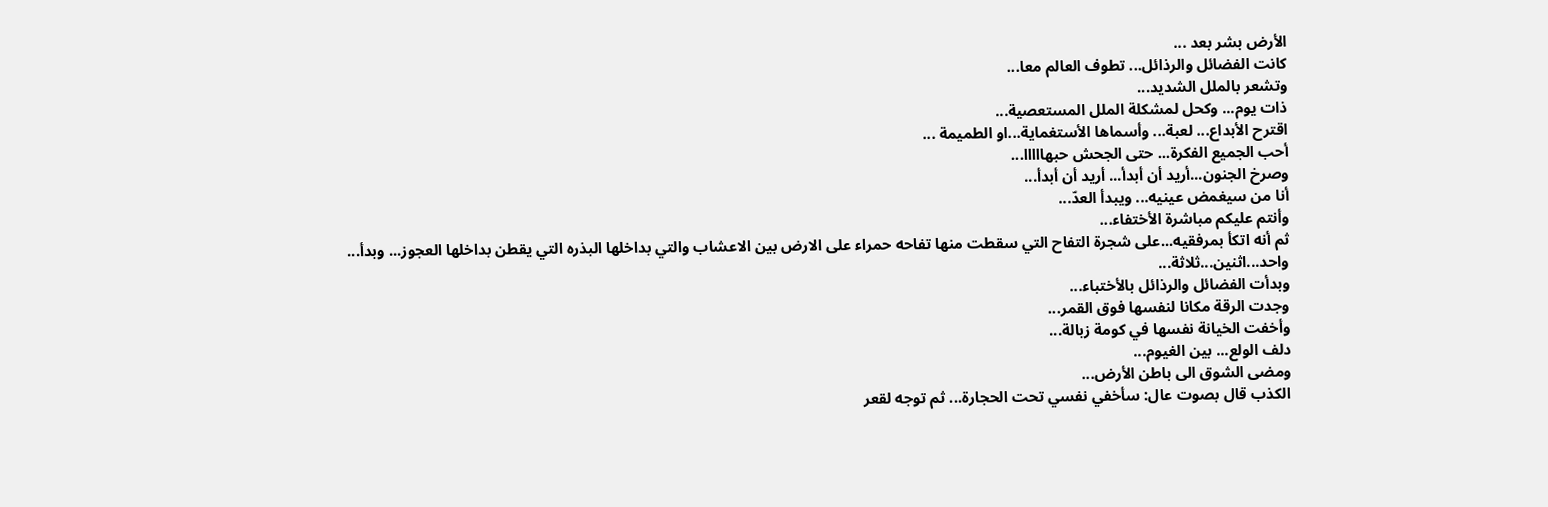الأرض بشر بعد ...
كانت الفضائل والرذائل... تطوف العالم معا...
وتشعر بالملل الشديد...
ذات يوم... وكحل لمشكلة الملل المستعصية...
اقترح الأبداع... لعبة... وأسماها الأستغماية...او الطميمة ...
أحب الجميع الفكرة... حتى الجحش حبهااااا...
وصرخ الجنون...أريد أن أبدأ... أريد أن أبدأ...
أنا من سيغمض عينيه... ويبدأ العدّ...
وأنتم عليكم مباشرة الأختفاء...
ثم أنه اتكأ بمرفقيه...على شجرة التفاح التي سقطت منها تفاحه حمراء على الارض بين الاعشاب والتي بداخلها البذره التي يقطن بداخلها العجوز... وبدأ...
واحد...اثنين...ثلاثة...
وبدأت الفضائل والرذائل بالأختباء...
وجدت الرقة مكانا لنفسها فوق القمر...
وأخفت الخيانة نفسها في كومة زبالة...
دلف الولع... بين الغيوم...
ومضى الشوق الى باطن الأرض...
الكذب قال بصوت عال: سأخفي نفسي تحت الحجارة... ثم توجه لقعر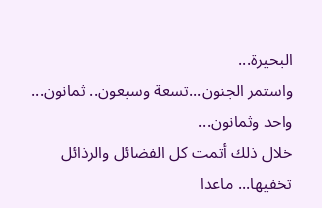البحيرة...
واستمر الجنون...تسعة وسبعون.. ثمانون... واحد وثمانون...
خلال ذلك أتمت كل الفضائل والرذائل تخفيها... ماعدا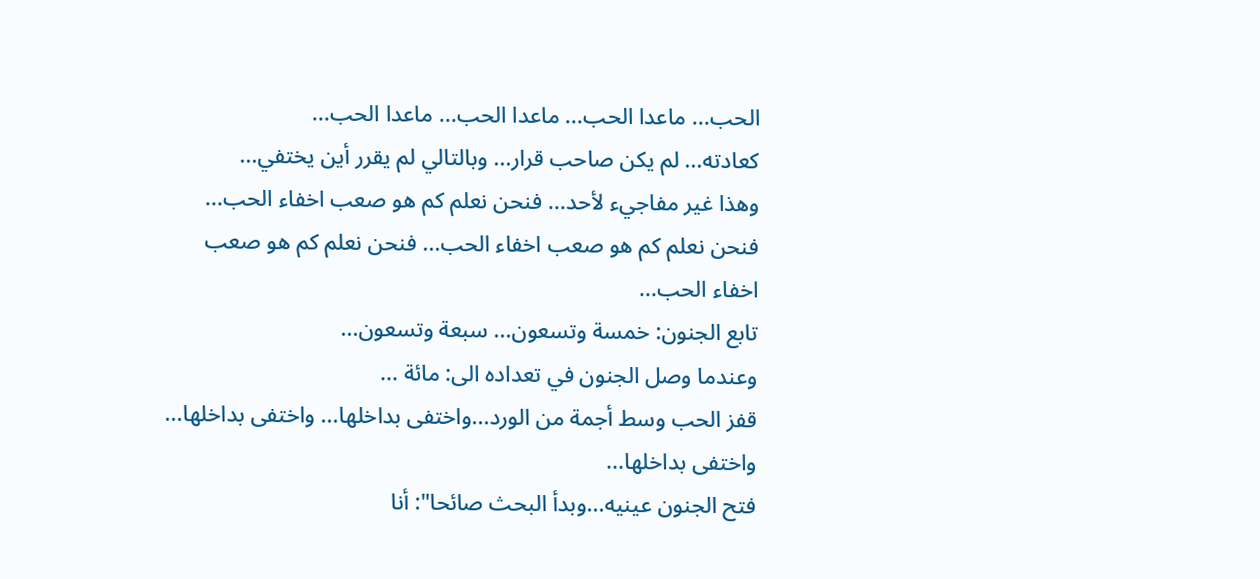الحب... ماعدا الحب... ماعدا الحب... ماعدا الحب...
كعادته... لم يكن صاحب قرار... وبالتالي لم يقرر أين يختفي...
وهذا غير مفاجيء لأحد... فنحن نعلم كم هو صعب اخفاء الحب... فنحن نعلم كم هو صعب اخفاء الحب... فنحن نعلم كم هو صعب اخفاء الحب...
تابع الجنون: خمسة وتسعون... سبعة وتسعون...
وعندما وصل الجنون في تعداده الى: مائة ...
قفز الحب وسط أجمة من الورد...واختفى بداخلها... واختفى بداخلها... واختفى بداخلها...
فتح الجنون عينيه...وبدأ البحث صائحا": أنا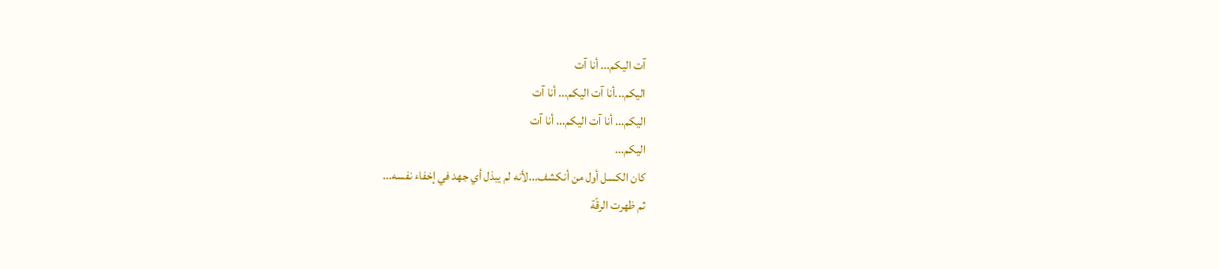آت اليكم... أنا آت
اليكم...أنا آت اليكم... أنا آت
اليكم... أنا آت اليكم... أنا آت
اليكم...
كان الكسل أول من أنكشف...لأنه لم يبذل أي جهد في إخفاء نفسه...
ثم ظهرت الرقّة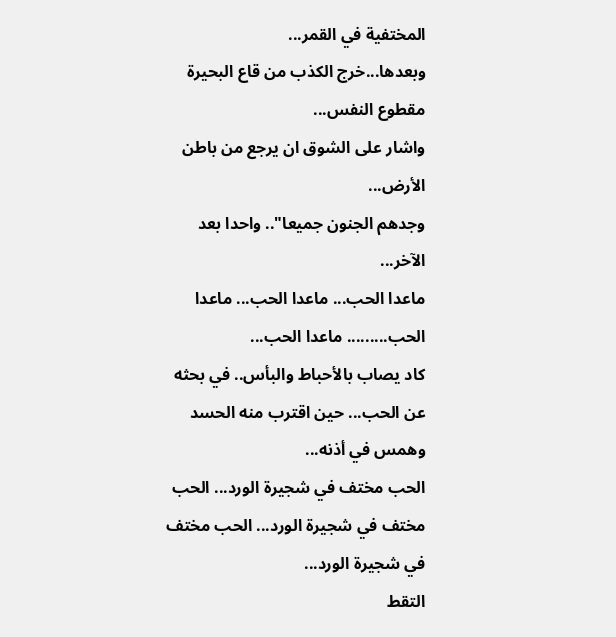المختفية في القمر...
وبعدها...خرج الكذب من قاع البحيرة مقطوع النفس...
واشار على الشوق ان يرجع من باطن الأرض...
وجدهم الجنون جميعا".. واحدا بعد الآخر...
ماعدا الحب... ماعدا الحب... ماعدا الحب......... ماعدا الحب...
كاد يصاب بالأحباط والبأس.. في بحثه عن الحب... حين اقترب منه الحسد
وهمس في أذنه...
الحب مختف في شجيرة الورد... الحب مختف في شجيرة الورد... الحب مختف في شجيرة الورد...
التقط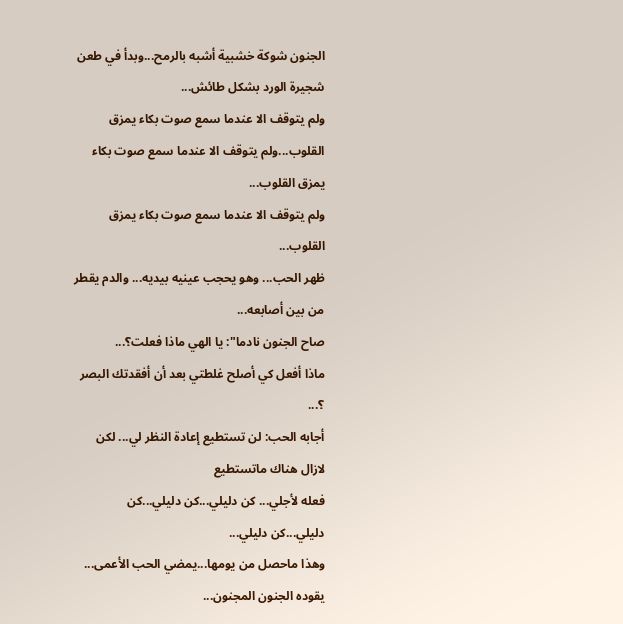الجنون شوكة خشبية أشبه بالرمح...وبدأ في طعن شجيرة الورد بشكل طائش...
ولم يتوقف الا عندما سمع صوت بكاء يمزق القلوب...ولم يتوقف الا عندما سمع صوت بكاء يمزق القلوب...
ولم يتوقف الا عندما سمع صوت بكاء يمزق القلوب...
ظهر الحب... وهو يحجب عينيه بيديه... والدم يقطر من بين أصابعه...
صاح الجنون نادما": يا الهي ماذا فعلت؟...
ماذا أفعل كي أصلح غلطتي بعد أن أفقدتك البصر ؟...
أجابه الحب: لن تستطيع إعادة النظر لي... لكن لازال هناك ماتستطيع
فعله لأجلي... كن دليلي...كن دليلي...كن دليلي...كن دليلي...
وهذا ماحصل من يومها...يمضي الحب الأعمى... يقوده الجنون المجنون...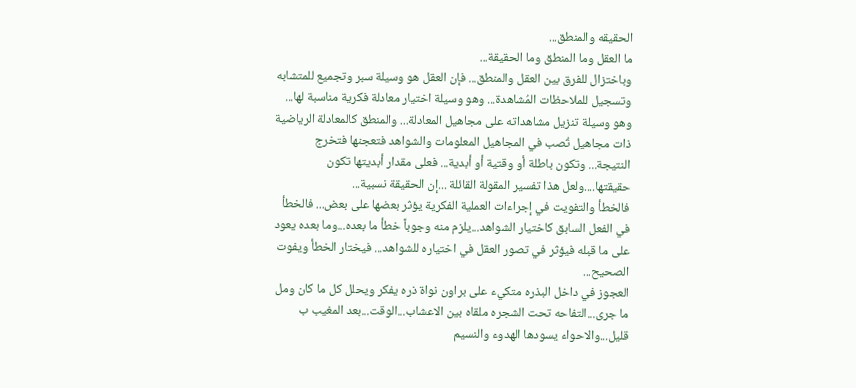الحقيقه والمنطق...
ما العقل وما المنطق وما الحقيقة...
وباختزال للفرق بين العقل والمنطق... فإن العقل هو وسيلة سبر وتجميع للمتشابه وتسجيل للملاحظات المُشاهدة... وهو وسيلة اختيار معادلة فكرية مناسبة لها... وهو وسيلة تنزيل مشاهداته على مجاهيل المعادلة... والمنطق كالمعادلة الرياضية ذات مجاهيل تُصب في المجاهيل المعلومات والشواهد فتعجنها فتخرج النتيجة... وتكون باطلة أو وقتية أو أبدية... فعلى مقدار أبديتها تكون حقيقتها....ولعل هذا تفسير المقولة القائلة ...إن الحقيقة نسبية...
فالخطأ والتفويت في إجراءات العملية الفكرية يؤثر بعضها على بعض... فالخطأ في الفعل السابق كاختيار الشواهد...يلزم منه وجوباً خطأ ما بعده...وما بعده يعود على ما قبله فيؤثر في تصور العقل في اختياره للشواهد... فيختار الخطأ ويفوت الصحيح...
العجوز في داخل البذره متكيء على براون نواة ذره يفكر ويحلل كل ما كان ومل ما جرى...التفاحه تحت الشجره ملقاه بين الاعشاب...الوقت...بعد المغيب ب قليل...والاحواء يسودها الهدوء والنسيم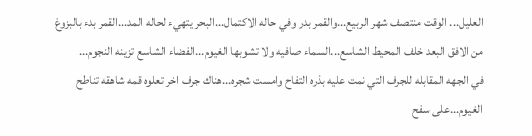العليل... الوقت منتصف شهر الربيع...والقمر بدر وفي حاله الاكتمال...البحر يتهيء لحاله المد...القمر بدء بالبزوغ من الافق البعد خلف المحيط الشاسع...السماء صافيه ولا تشوبها الغيوم...الفضاء الشاسع تزينه النجوم...
في الجهه المقابله للجرف التي نمت عليه بذره التفاح وامست شجره...هناك جرف اخر تعلوه قمه شاهقه تناطح الغيوم...على سفح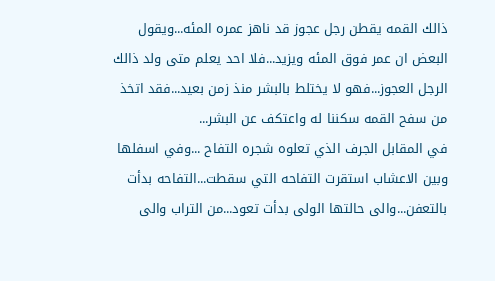ذالك القمه يقطن رجل عجوز قد ناهز عمره المئه...ويقول البعض ان عمر فوق المئه ويزيد...فلا احد يعلم متى ولد ذالك الرجل العجوز...فهو لا يختلط بالبشر منذ زمن بعيد...فقد اتخذ من سفح القمه سكننا له واعتكف عن البشر...
في المقابل الجرف الذي تعلوه شجره التفاح ...وفي اسفلها وبين الاعشاب استقرت التفاحه التي سقطت...التفاحه بدأت بالتعفن...والى حالتها الولى بدأت تعود...من التراب والى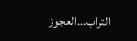التراب...العجوز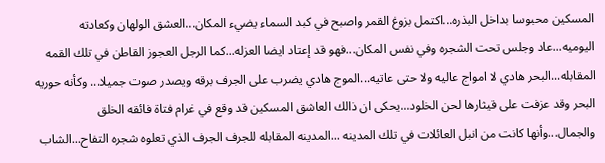المسكين محبوسا بداخل البذره...اكتمل بزوغ القمر واصبح في كبد السماء يضيء المكان...العشق الولهان وكعادته اليوميه...عاد وجلس تحت الشجره وفي نفس المكان...فهو قد إعتاد ايضا العزله...كما الرجل العجوز القاطن في تلك القمه المقابله...البحر هادي لا امواج عاليه ولا حتى عاتيه...الموج هادي يضرب على الجرف برقه ويصدر صوت جميلا... وكأنه حوريه البحر وقد عزفت على قيثارها لحن الخلود...يحكى ان ذالك العاشق المسكين قد وقع في غرام فتاة فائقه الخلق والجمال...وأنها كانت من انبل العائلات في تلك المدينه ...المدينه المقابله للجرف الجرف الذي تعلوه شجره التفاح...الشاب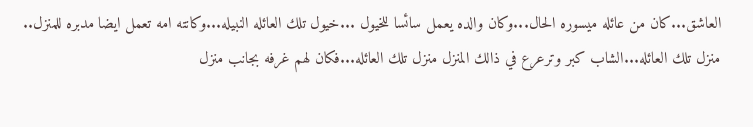العاشق...كان من عائله ميسوره الحال...وكان والده يعمل سائسا للخيول ...خيول تلك العائله النبيله...وكانته امه تعمل ايضا مدبره للمنزل.. منزل تلك العائله...الشاب كبر وترعرع في ذالك المنزل منزل تلك العائله...فكان لهم غرفه بجانب منزل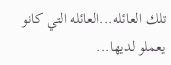تلك العائله...العائله التي كانو يعملو لديها...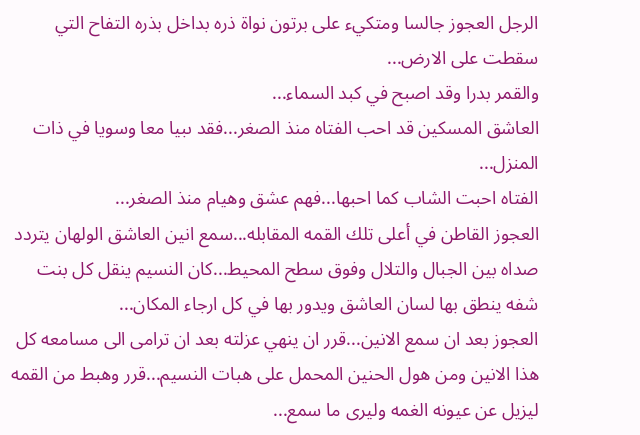الرجل العجوز جالسا ومتكيء على برتون نواة ذره بداخل بذره التفاح التي سقطت على الارض...
والقمر بدرا وقد اصبح في كبد السماء...
العاشق المسكين قد احب الفتاه منذ الصغر...فقد ىبيا معا وسويا في ذات المنزل...
الفتاه احبت الشاب كما احبها...فهم عشق وهيام منذ الصغر...
العجوز القاطن في أعلى تلك القمه المقابله...سمع انين العاشق الولهان يتردد صداه بين الجبال والتلال وفوق سطح المحيط...كان النسيم ينقل كل بنت شفه ينطق بها لسان العاشق ويدور بها في كل ارجاء المكان...
العجوز بعد ان سمع الانين...قرر ان ينهي عزلته بعد ان ترامى الى مسامعه كل هذا الانين ومن هول الحنين المحمل على هبات النسيم...قرر وهبط من القمه ليزيل عن عيونه الغمه وليرى ما سمع...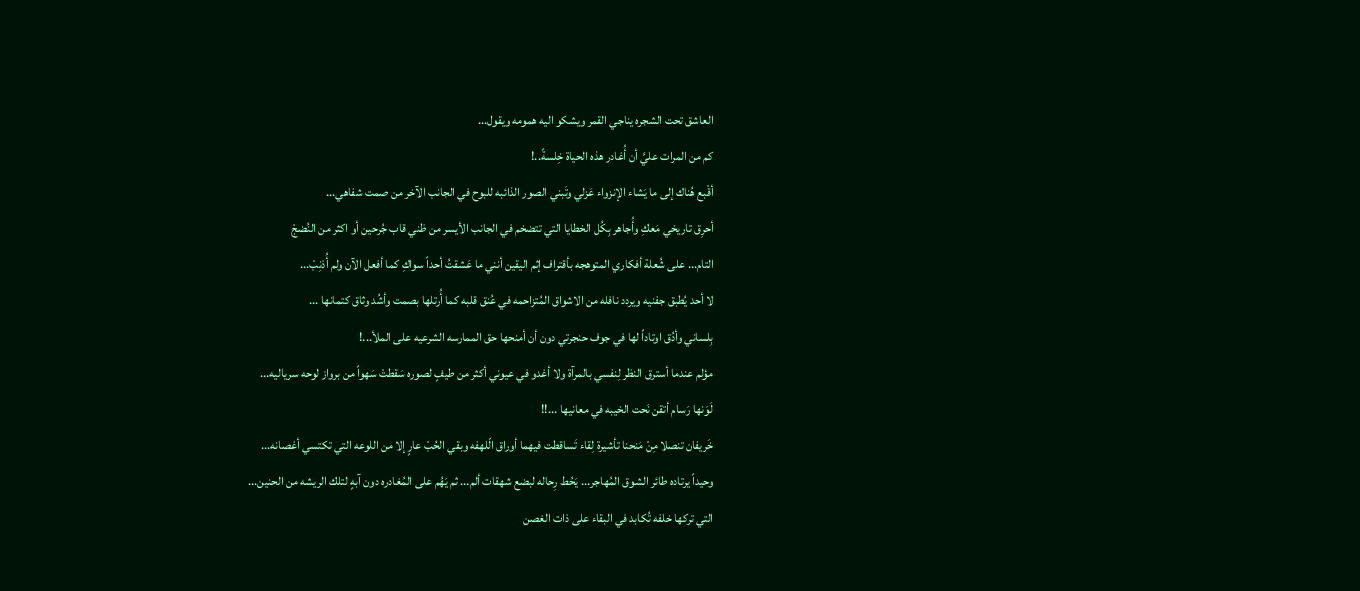العاشق تحت الشجره يناجي القمر ويشكو اليه همومه ويقول...
كم من المرات عليَّ أن أُغادر هذه الحياة خِلسةً..!
أقْبع هُناك إلى ما يَشاء الإنزواء عَزلي وتَبني الصور الذائبه للبوح في الجانب الآخر من صمت شفاهي...
أحرِق تاريخي مَعكِ وأُجاهر بِكُل الخطايا التي تتضخم في الجانب الأيسر من ظني قاب جُرحين أو اكثر من النُضجْ
التام... على شُعلة أفكاري المتوهجه بأقتراف إثم اليقين أنني ما عَشقتُ أحداً سواكِ كما أفعل الآن ولم أُذنِبْ...
لا أحد يُطبق جفنيه ويردد نافله من الاشواق المُتزاحمه في عُنق قلبه كما أُرتلها بصمت وأشُد وثاق كتمانها ...
بِلساني وأدُق اوتاداً لها في جوف حنجرتي دون أن أمنحها حق الممارسه الشرعيه على الملأ...!
مؤلم عندما أسترق النظر لِنفسي بالمرآة ولا أغدو في عيوني أكثر من طيفٍ لصوره سَقطتْ سَهواً من برواز لوحه سرياليه...
لَوَنها رَسام أتقن نَحت الخيبه في معانيها ...!!
خَريفان تنصلا مِنْ مَنحنا تأشيرة لِقاء تَساقطت فيهما أوراق الّلهفه وبقي الحُبْ عارٍ إلا من اللوعه التي تكتسي أغصانه...
وحيداً يرتاده طائر الشوق المُهاجر... يَحُط رِحاله لبضع شهقات ألم... ثم يَهُم على المُغادره دون آبهٍ لتلك الريشه من الحنين...
التي تركها خلفه تُكابد في البقاء على ذات الغصن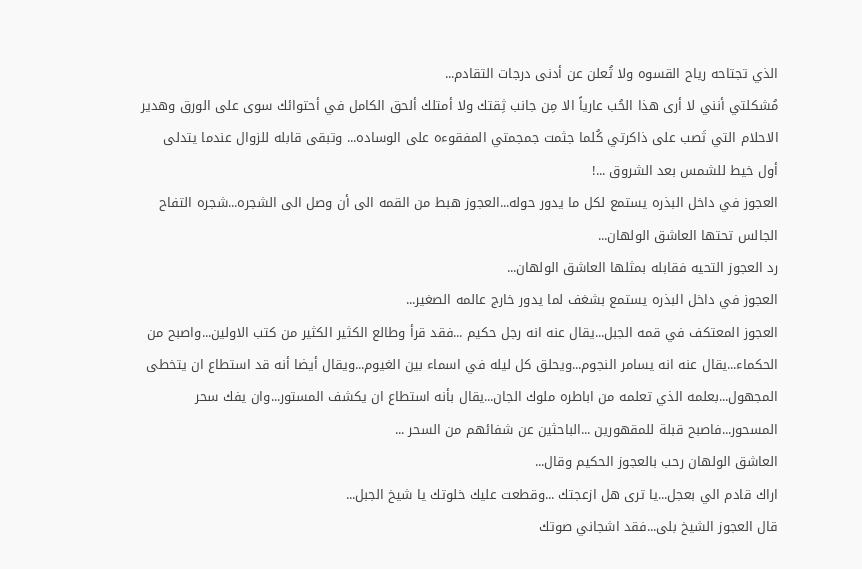الذي تجتاحه رياح القسوه ولا تُعلن عن أدنى درجات التقادم...
مُشكلتي أنني لا أرى هذا الحُب عارياً الا مِن جانب ثِقتك ولا أمتلك ألحق الكامل في أحتوائك سوى على الورق وهدير الاحلام التي تَصب على ذاكرتي كُلما جثمت جمجمتي المفقوءه على الوساده... وتبقى قابله للزوال عندما يتدلى
أول خيط للشمس بعد الشروق ...!
العجوز في داخل البذره يستمع لكل ما يدور حوله...العجوز هبط من القمه الى أن وصل الى الشجره...شجره التفاح الجالس تحتها العاشق الولهان...
رد العجوز التحيه فقابله بمثلها العاشق الولهان...
العجوز في داخل البذره يستمع بشغف لما يدور خارج عالمه الصغير...
العجوز المعتكف في قمه الجبل...يقال عنه انه رجل حكيم ...فقد قرأ وطالع الكثير الكثير من كتب الاولين...واصبح من الحكماء...يقال عنه انه يسامر النجوم...ويحلق كل ليله في اسماء بين الغيوم...ويقال أيضا أنه قد استطاع ان يتخطى المجهول...بعلمه الذي تعلمه من اباطره ملوك الجان...يقال بأنه استطاع ان يكشف المستور...وان يفك سحر المسحور...فاصبح قبلة للمقهورين ...الباحثين عن شفائهم من السحر ...
العاشق الولهان رحب بالعجوز الحكيم وقال...
اراك قادم الي بعجل...يا ترى هل ازعجتك ...وقطعت عليك خلوتك يا شيخ الجبل...
قال العجوز الشيخ بلى...فقد اشجاني صوتك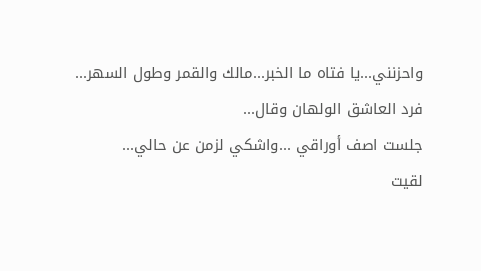واحزنني...يا فتاه ما الخبر...مالك والقمر وطول السهر...
فرد العاشق الولهان وقال...
جلست اصف أوراقي ...واشكي لزمن عن حالي...
لقيت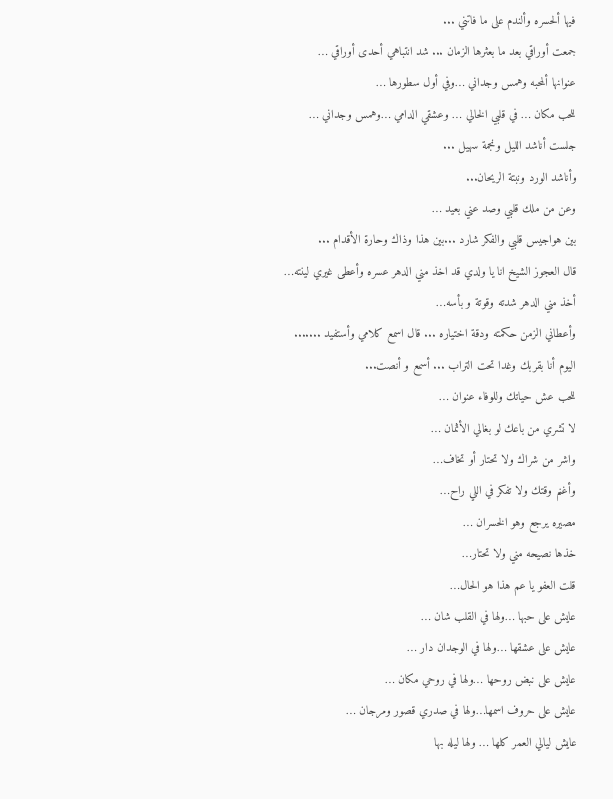فيها ألحسره وألندم على ما فاتني ...
جمعت أوراقي بعد ما بعثرها الزمان ... شد انتباهي أحدى أوراقي …
عنوانها ألمحبه وهمس وجداني …وفي أول سطورها …
للحب مكان … في قلبي الخالي … وعشقي الدامي …وهمس وجداني …
جلست أناشد الليل ونجمة سهيل ...
وأناشد الورد ونبتة الريحان...
وعن من ملك قلبي وصد عني بعيد …
بين هواجيس قلبي والفكر شارد ...بين هذا وذاك وحارة الأقدام ...
قال العجوز الشيخ انا يا ولدي قد اخذ مني الدهر عسره وأعطى غيري لينته…
أخذ مني الدهر شدته وقوتة و بأسه…
وأعطاني الزمن حكمته ودقة اختياره ... قال اسمع كلامي وأستفيد .......
اليوم أنا بقربك وغدا تحت التراب ... أسمع و أنصت...
للحب عش حياتك وللوفاء عنوان …
لا تشري من باعك لو بغالي الأثمان …
واشر من شراك ولا تحتار أو تخاف…
وأغنم وقتك ولا تفكر في اللي راح…
مصيره يرجع وهو الخسران …
خذها نصيحه مني ولا تحتار…
قلت العفو يا عم هذا هو الحال…
عايش على حبها …ولها في القلب شان …
عايش على عشقها …ولها في الوجدان دار …
عايش على نبض روحها …ولها في روحي مكان …
عايش على حروف اسمها…ولها في صدري قصور ومرجان …
عايش ليالي العمر كلها … ولها ليله بها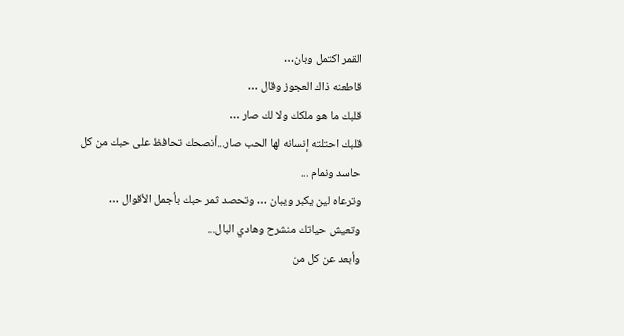القمر اكتمل وبان…
قاطعنه ذاك العجوز وقال …
قلبك ما هو ملكك ولا لك صار …
قلبك احتلته إنسانه لها الحب صار...أنصحك تحافظ على حبك من كل حاسد ونمام ...
وترعاه لين يكبر ويبان … وتحصد ثمر حبك بأجمل الأقوال …
وتعيش حياتك منشرح وهادي البال...
وأبعد عن كل من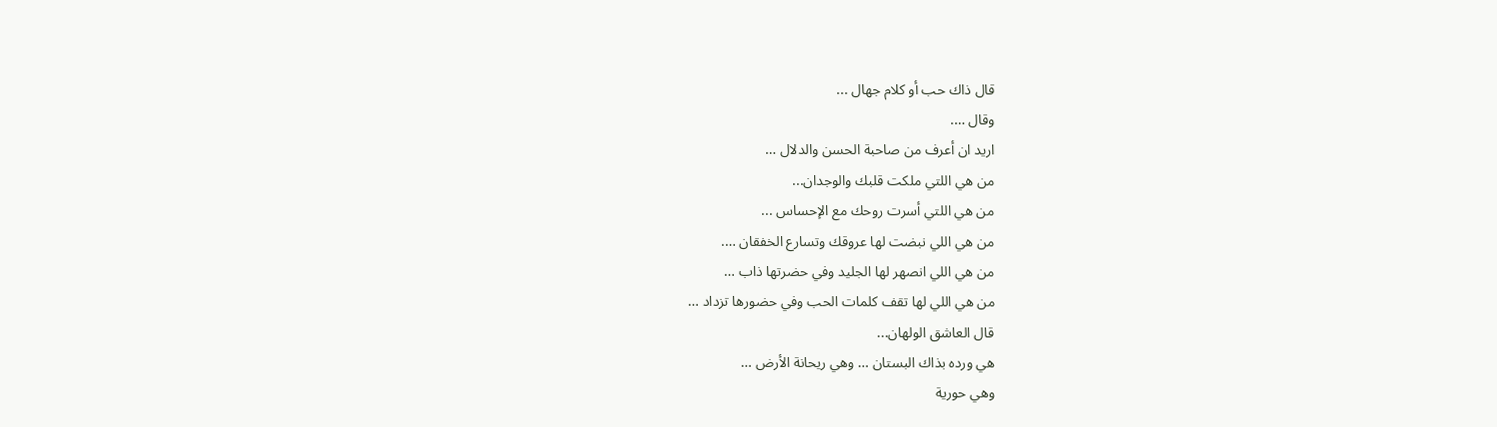قال ذاك حب أو كلام جهال ...
وقال ….
اريد ان أعرف من صاحبة الحسن والدلال …
من هي اللتي ملكت قلبك والوجدان...
من هي اللتي أسرت روحك مع الإحساس ...
من هي اللي نبضت لها عروقك وتسارع الخفقان ….
من هي اللي انصهر لها الجليد وفي حضرتها ذاب …
من هي اللي لها تقف كلمات الحب وفي حضورها تزداد …
قال العاشق الولهان...
هي ورده بذاك البستان … وهي ريحانة الأرض …
وهي حورية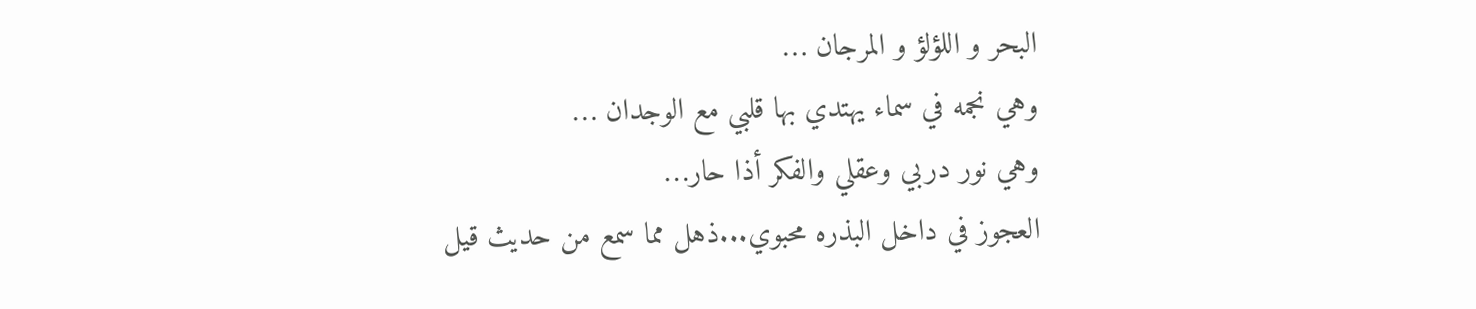البحر و اللؤلؤ و المرجان …
وهي نجمه في سماء يهتدي بها قلبي مع الوجدان …
وهي نور دربي وعقلي والفكر أذا حار…
العجوز في داخل البذره محبوي...ذهل مما سمع من حديث قيل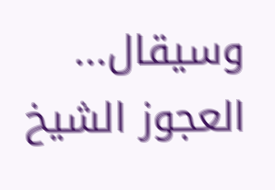وسيقال...
العجوز الشيخ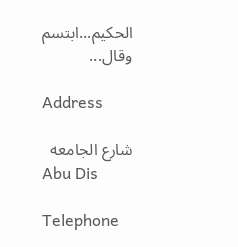الحكيم...ابتسم وقال...

Address

شارع الجامعه
Abu Dis

Telephone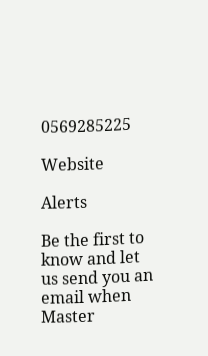0569285225

Website

Alerts

Be the first to know and let us send you an email when Master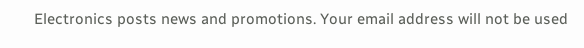Electronics posts news and promotions. Your email address will not be used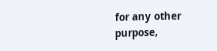for any other purpose,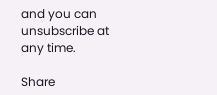and you can unsubscribe at any time.

Share